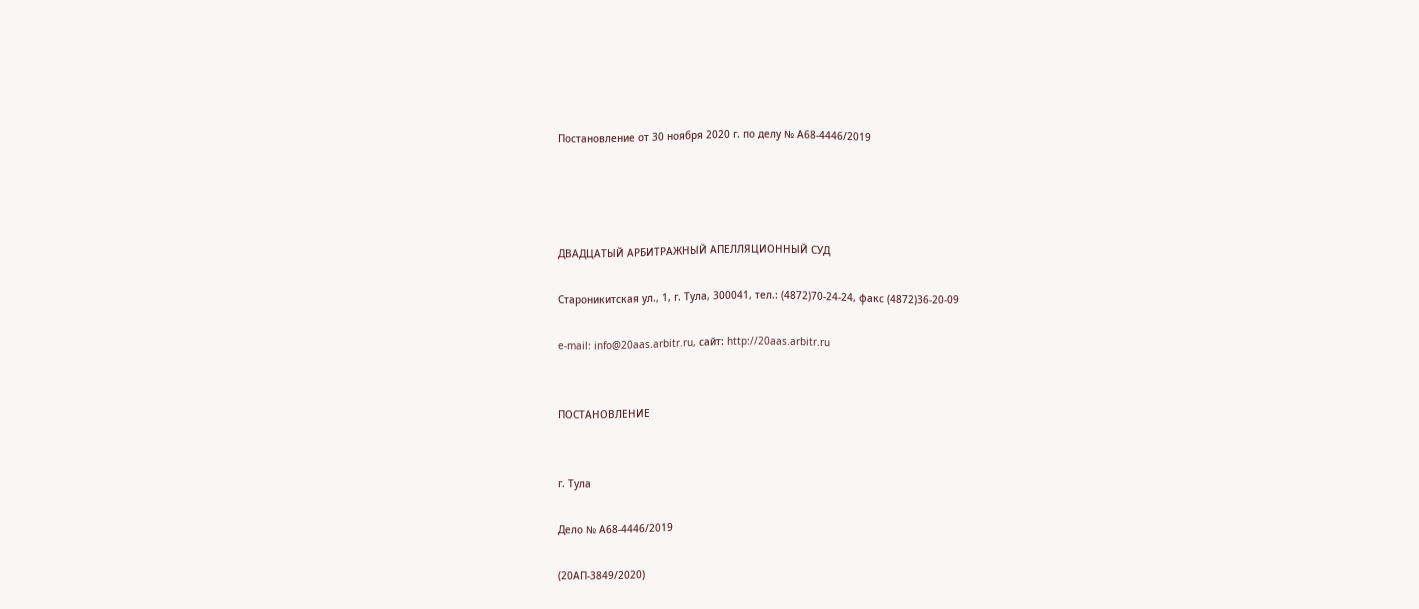Постановление от 30 ноября 2020 г. по делу № А68-4446/2019




ДВАДЦАТЫЙ АРБИТРАЖНЫЙ АПЕЛЛЯЦИОННЫЙ СУД

Староникитская ул., 1, г. Тула, 300041, тел.: (4872)70-24-24, факс (4872)36-20-09

e-mail: info@20aas.arbitr.ru, сайт: http://20aas.arbitr.ru


ПОСТАНОВЛЕНИЕ


г. Тула

Дело № А68-4446/2019

(20АП-3849/2020)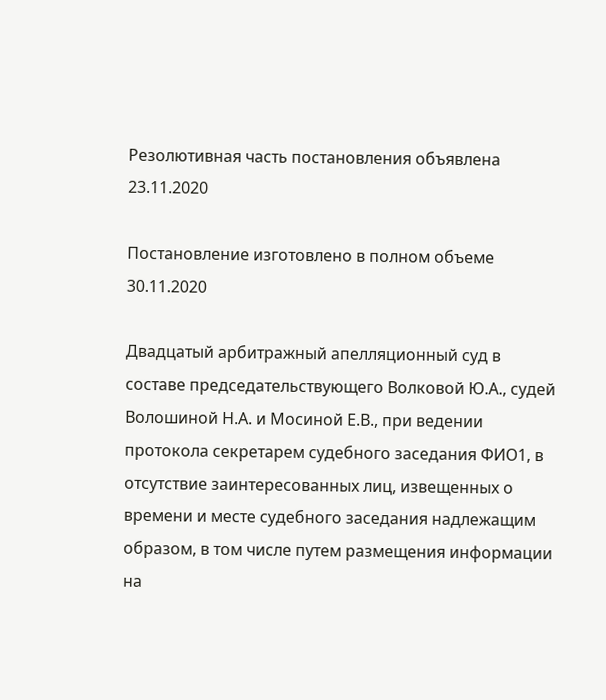Резолютивная часть постановления объявлена 23.11.2020

Постановление изготовлено в полном объеме 30.11.2020

Двадцатый арбитражный апелляционный суд в составе председательствующего Волковой Ю.А., судей Волошиной Н.А. и Мосиной Е.В., при ведении протокола секретарем судебного заседания ФИО1, в отсутствие заинтересованных лиц, извещенных о времени и месте судебного заседания надлежащим образом, в том числе путем размещения информации на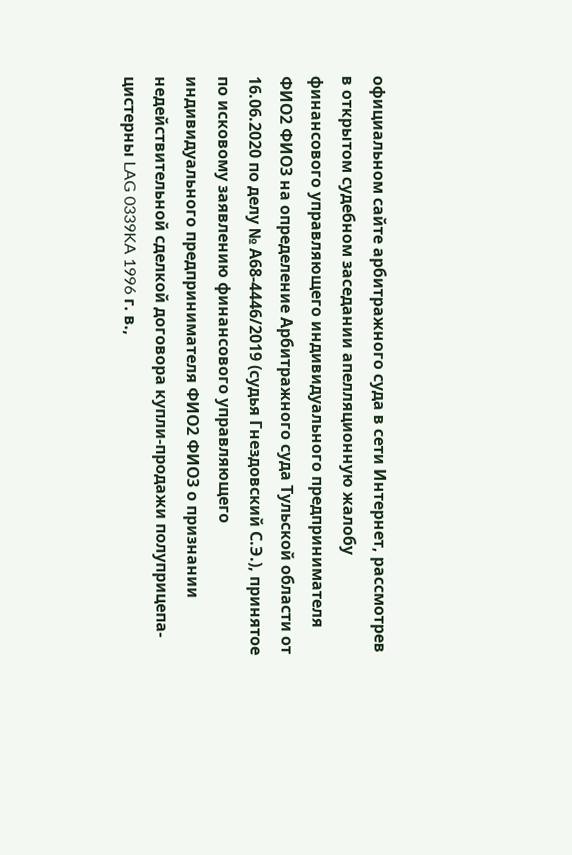официальном сайте арбитражного суда в сети Интернет, рассмотрев в открытом судебном заседании апелляционную жалобу финансового управляющего индивидуального предпринимателя ФИО2 ФИО3 на определение Арбитражного суда Тульской области от 16.06.2020 по делу № А68-4446/2019 (судья Гнездовский С.Э.), принятое по исковому заявлению финансового управляющего индивидуального предпринимателя ФИО2 ФИО3 о признании недействительной сделкой договора купли-продажи полуприцепа-цистерны LAG 0339KA 1996 г. в.,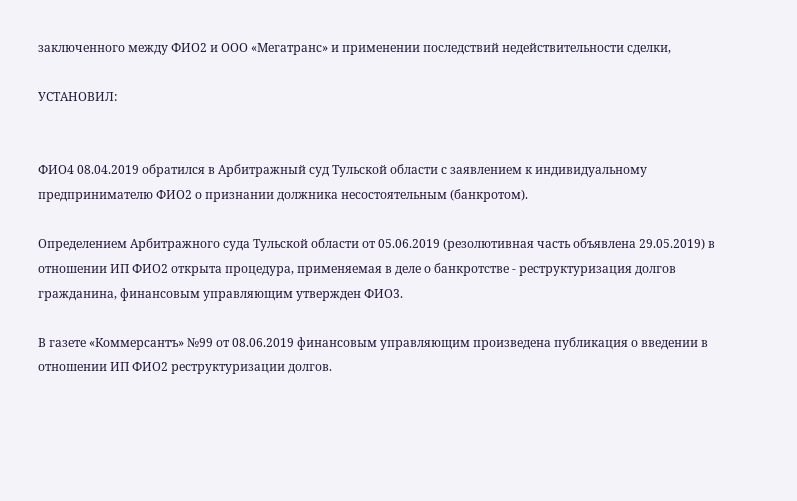заключенного между ФИО2 и ООО «Мегатранс» и применении последствий недействительности сделки,

УСТАНОВИЛ:


ФИО4 08.04.2019 обратился в Арбитражный суд Тульской области с заявлением к индивидуальному предпринимателю ФИО2 о признании должника несостоятельным (банкротом).

Определением Арбитражного суда Тульской области от 05.06.2019 (резолютивная часть объявлена 29.05.2019) в отношении ИП ФИО2 открыта процедура, применяемая в деле о банкротстве - реструктуризация долгов гражданина, финансовым управляющим утвержден ФИО3.

В газете «Коммерсантъ» №99 от 08.06.2019 финансовым управляющим произведена публикация о введении в отношении ИП ФИО2 реструктуризации долгов.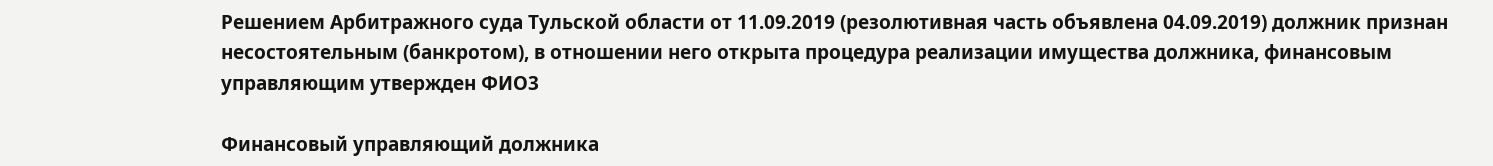Решением Арбитражного суда Тульской области от 11.09.2019 (резолютивная часть объявлена 04.09.2019) должник признан несостоятельным (банкротом), в отношении него открыта процедура реализации имущества должника, финансовым управляющим утвержден ФИО3

Финансовый управляющий должника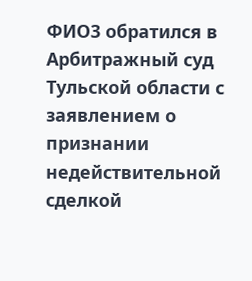ФИО3 обратился в Арбитражный суд Тульской области с заявлением о признании недействительной сделкой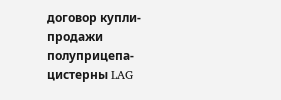договор купли-продажи полуприцепа-цистерны LAG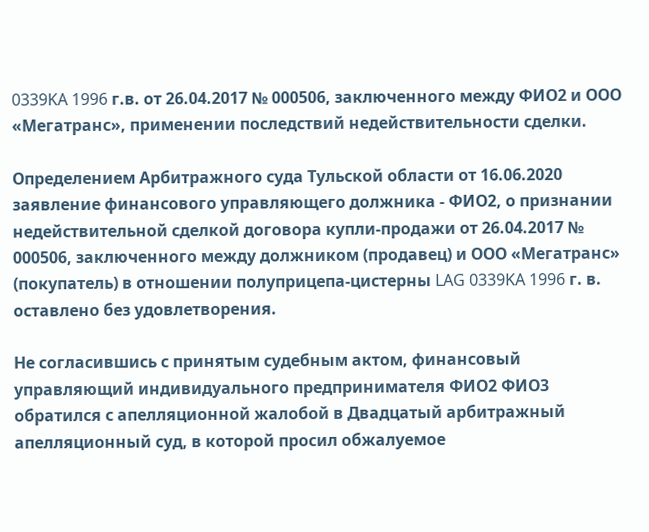0339KA 1996 г.в. от 26.04.2017 № 000506, заключенного между ФИО2 и ООО «Мегатранс», применении последствий недействительности сделки.

Определением Арбитражного суда Тульской области от 16.06.2020 заявление финансового управляющего должника - ФИО2, о признании недействительной сделкой договора купли-продажи от 26.04.2017 № 000506, заключенного между должником (продавец) и ООО «Мегатранс» (покупатель) в отношении полуприцепа-цистерны LAG 0339KA 1996 г. в. оставлено без удовлетворения.

Не согласившись с принятым судебным актом, финансовый управляющий индивидуального предпринимателя ФИО2 ФИО3 обратился с апелляционной жалобой в Двадцатый арбитражный апелляционный суд, в которой просил обжалуемое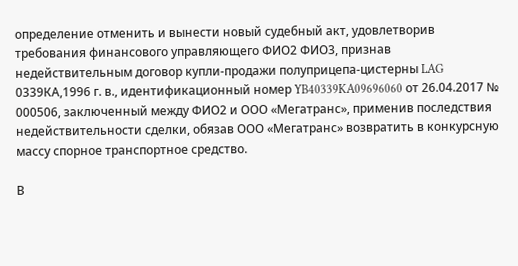определение отменить и вынести новый судебный акт, удовлетворив требования финансового управляющего ФИО2 ФИО3, признав недействительным договор купли-продажи полуприцепа-цистерны LAG 0339КА,1996 г. в., идентификационный номер YB40339KA09696060 от 26.04.2017 № 000506, заключенный между ФИО2 и ООО «Мегатранс», применив последствия недействительности сделки, обязав ООО «Мегатранс» возвратить в конкурсную массу спорное транспортное средство.

В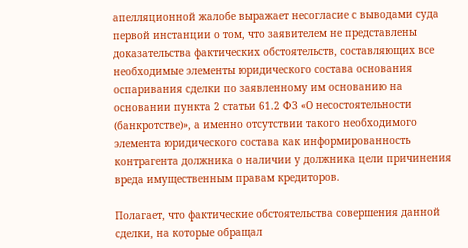апелляционной жалобе выражает несогласие с выводами суда первой инстанции о том, что заявителем не представлены доказательства фактических обстоятельств, составляющих все необходимые элементы юридического состава основания оспаривания сделки по заявленному им основанию на основании пункта 2 статьи 61.2 ФЗ «О несостоятельности (банкротстве)», а именно отсутствии такого необходимого элемента юридического состава как информированность контрагента должника о наличии у должника цели причинения вреда имущественным правам кредиторов.

Полагает, что фактические обстоятельства совершения данной сделки, на которые обращал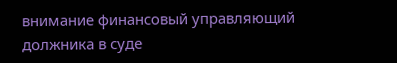внимание финансовый управляющий должника в суде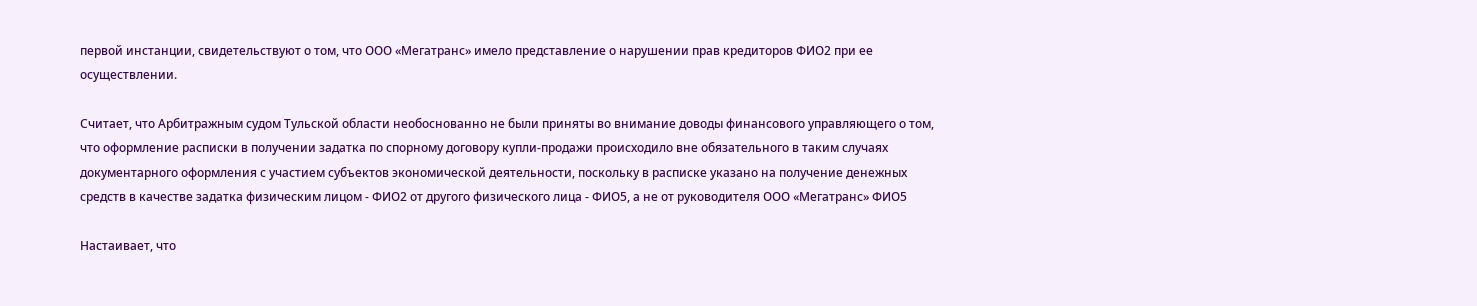первой инстанции, свидетельствуют о том, что ООО «Мегатранс» имело представление о нарушении прав кредиторов ФИО2 при ее осуществлении.

Считает, что Арбитражным судом Тульской области необоснованно не были приняты во внимание доводы финансового управляющего о том, что оформление расписки в получении задатка по спорному договору купли-продажи происходило вне обязательного в таким случаях документарного оформления с участием субъектов экономической деятельности, поскольку в расписке указано на получение денежных средств в качестве задатка физическим лицом - ФИО2 от другого физического лица - ФИО5, а не от руководителя ООО «Мегатранс» ФИО5

Настаивает, что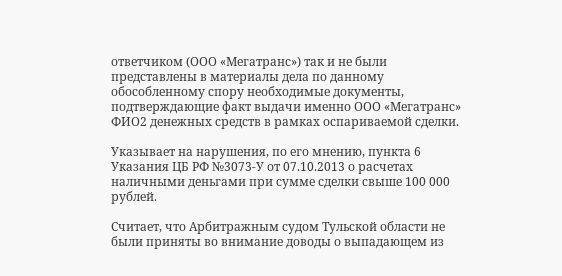ответчиком (ООО «Мегатранс») так и не были представлены в материалы дела по данному обособленному спору необходимые документы, подтверждающие факт выдачи именно ООО «Мегатранс» ФИО2 денежных средств в рамках оспариваемой сделки.

Указывает на нарушения, по его мнению, пункта 6 Указания ЦБ РФ №3073-У от 07.10.2013 о расчетах наличными деньгами при сумме сделки свыше 100 000 рублей.

Считает, что Арбитражным судом Тульской области не были приняты во внимание доводы о выпадающем из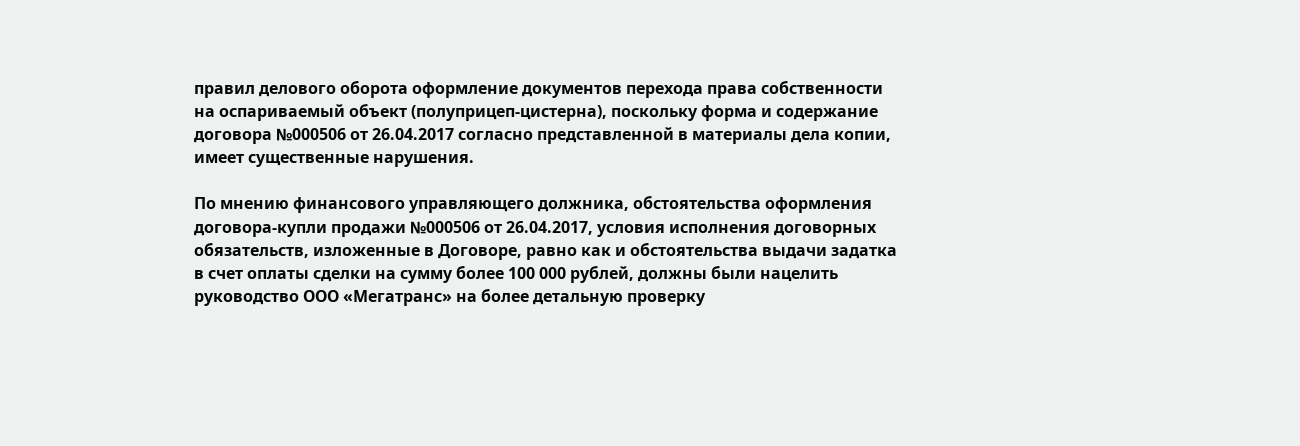правил делового оборота оформление документов перехода права собственности на оспариваемый объект (полуприцеп-цистерна), поскольку форма и содержание договора №000506 от 26.04.2017 согласно представленной в материалы дела копии, имеет существенные нарушения.

По мнению финансового управляющего должника, обстоятельства оформления договора-купли продажи №000506 от 26.04.2017, условия исполнения договорных обязательств, изложенные в Договоре, равно как и обстоятельства выдачи задатка в счет оплаты сделки на сумму более 100 000 рублей, должны были нацелить руководство ООО «Мегатранс» на более детальную проверку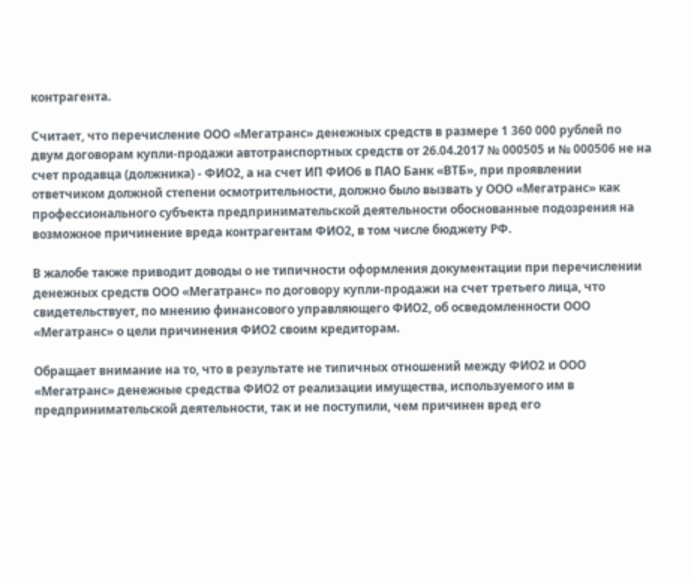контрагента.

Считает, что перечисление ООО «Мегатранс» денежных средств в размере 1 360 000 рублей по двум договорам купли-продажи автотранспортных средств от 26.04.2017 № 000505 и № 000506 не на счет продавца (должника) - ФИО2, а на счет ИП ФИО6 в ПАО Банк «ВТБ», при проявлении ответчиком должной степени осмотрительности, должно было вызвать у ООО «Мегатранс» как профессионального субъекта предпринимательской деятельности обоснованные подозрения на возможное причинение вреда контрагентам ФИО2, в том числе бюджету РФ.

В жалобе также приводит доводы о не типичности оформления документации при перечислении денежных средств ООО «Мегатранс» по договору купли-продажи на счет третьего лица, что свидетельствует, по мнению финансового управляющего ФИО2, об осведомленности ООО «Мегатранс» о цели причинения ФИО2 своим кредиторам.

Обращает внимание на то, что в результате не типичных отношений между ФИО2 и ООО «Мегатранс» денежные средства ФИО2 от реализации имущества, используемого им в предпринимательской деятельности, так и не поступили, чем причинен вред его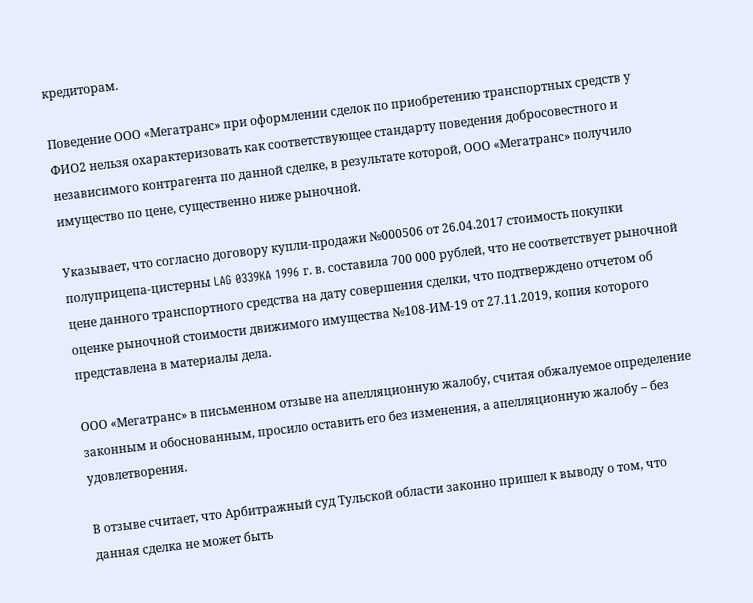кредиторам.

Поведение ООО «Мегатранс» при оформлении сделок по приобретению транспортных средств у ФИО2 нельзя охарактеризовать как соответствующее стандарту поведения добросовестного и независимого контрагента по данной сделке, в результате которой, ООО «Мегатранс» получило имущество по цене, существенно ниже рыночной.

Указывает, что согласно договору купли-продажи №000506 от 26.04.2017 стоимость покупки полуприцепа-цистерны LAG 0339KA 1996 г. в. составила 700 000 рублей, что не соответствует рыночной цене данного транспортного средства на дату совершения сделки, что подтверждено отчетом об оценке рыночной стоимости движимого имущества №108-ИМ-19 от 27.11.2019, копия которого представлена в материалы дела.

ООО «Мегатранс» в письменном отзыве на апелляционную жалобу, считая обжалуемое определение законным и обоснованным, просило оставить его без изменения, а апелляционную жалобу – без удовлетворения.

В отзыве считает, что Арбитражный суд Тульской области законно пришел к выводу о том, что данная сделка не может быть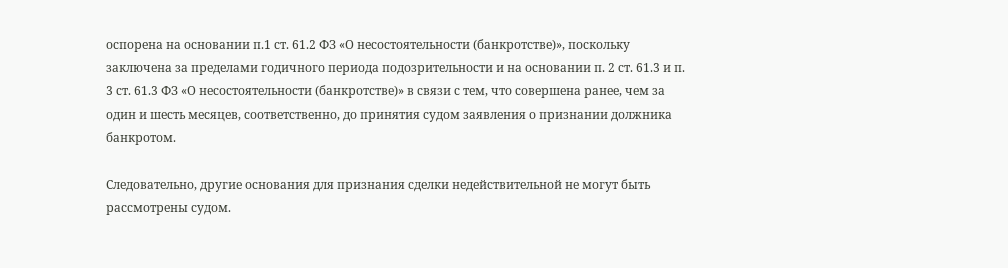оспорена на основании п.1 ст. 61.2 ФЗ «О несостоятельности (банкротстве)», поскольку заключена за пределами годичного периода подозрительности и на основании п. 2 ст. 61.3 и п. 3 ст. 61.3 ФЗ «О несостоятельности (банкротстве)» в связи с тем, что совершена ранее, чем за один и шесть месяцев, соответственно, до принятия судом заявления о признании должника банкротом.

Следовательно, другие основания для признания сделки недействительной не могут быть рассмотрены судом.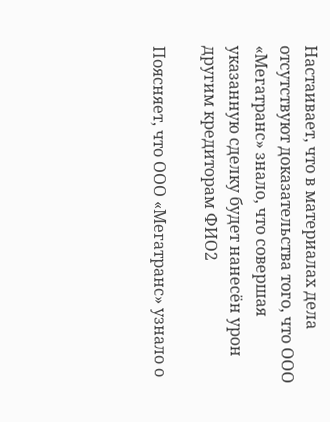Настаивает, что в материалах дела отсутствуют доказательства того, что ООО «Мегатранс» знало, что совершая указанную сделку будет нанесён урон другим кредиторам ФИО2

Поясняет, что ООО «Мегатранс» узнало о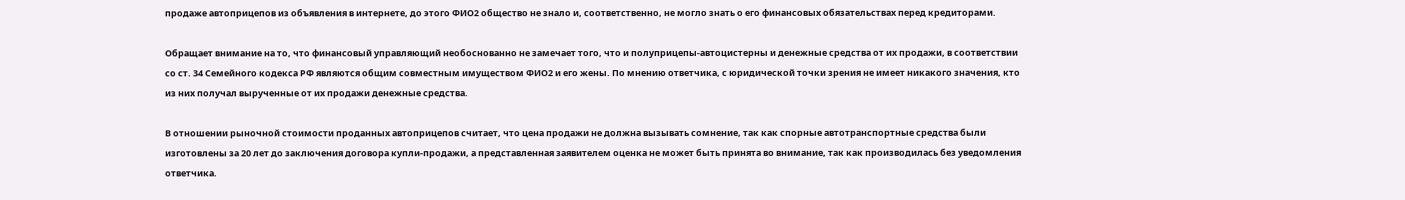продаже автоприцепов из объявления в интернете, до этого ФИО2 общество не знало и, соответственно, не могло знать о его финансовых обязательствах перед кредиторами.

Обращает внимание на то, что финансовый управляющий необоснованно не замечает того, что и полуприцепы-автоцистерны и денежные средства от их продажи, в соответствии со ст. 34 Семейного кодекса РФ являются общим совместным имуществом ФИО2 и его жены. По мнению ответчика, с юридической точки зрения не имеет никакого значения, кто из них получал вырученные от их продажи денежные средства.

В отношении рыночной стоимости проданных автоприцепов считает, что цена продажи не должна вызывать сомнение, так как спорные автотранспортные средства были изготовлены за 20 лет до заключения договора купли-продажи, а представленная заявителем оценка не может быть принята во внимание, так как производилась без уведомления ответчика.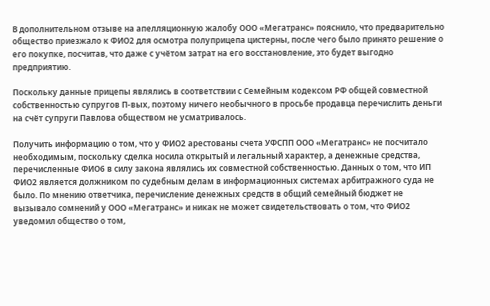В дополнительном отзыве на апелляционную жалобу ООО «Мегатранс» пояснило, что предварительно общество приезжало к ФИО2 для осмотра полуприцепа цистерны, после чего было принято решение о его покупке, посчитав, что даже с учётом затрат на его восстановление, это будет выгодно предприятию.

Поскольку данные прицепы являлись в соответствии с Семейным кодексом РФ общей совместной собственностью супругов П-вых, поэтому ничего необычного в просьбе продавца перечислить деньги на счёт супруги Павлова обществом не усматривалось.

Получить информацию о том, что у ФИО2 арестованы счета УФСПП ООО «Мегатранс» не посчитало необходимым, поскольку сделка носила открытый и легальный характер, а денежные средства, перечисленные ФИО6 в силу закона являлись их совместной собственностью. Данных о том, что ИП ФИО2 является должником по судебным делам в информационных системах арбитражного суда не было. По мнению ответчика, перечисление денежных средств в общий семейный бюджет не вызывало сомнений у ООО «Мегатранс» и никак не может свидетельствовать о том, что ФИО2 уведомил общество о том,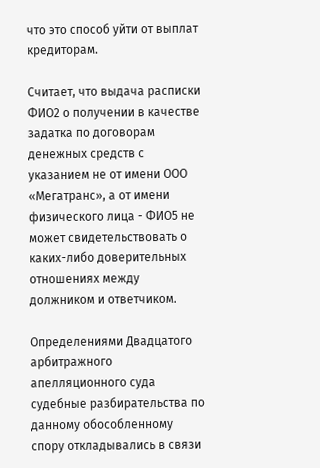что это способ уйти от выплат кредиторам.

Считает, что выдача расписки ФИО2 о получении в качестве задатка по договорам денежных средств с указанием не от имени ООО «Мегатранс», а от имени физического лица - ФИО5 не может свидетельствовать о каких-либо доверительных отношениях между должником и ответчиком.

Определениями Двадцатого арбитражного апелляционного суда судебные разбирательства по данному обособленному спору откладывались в связи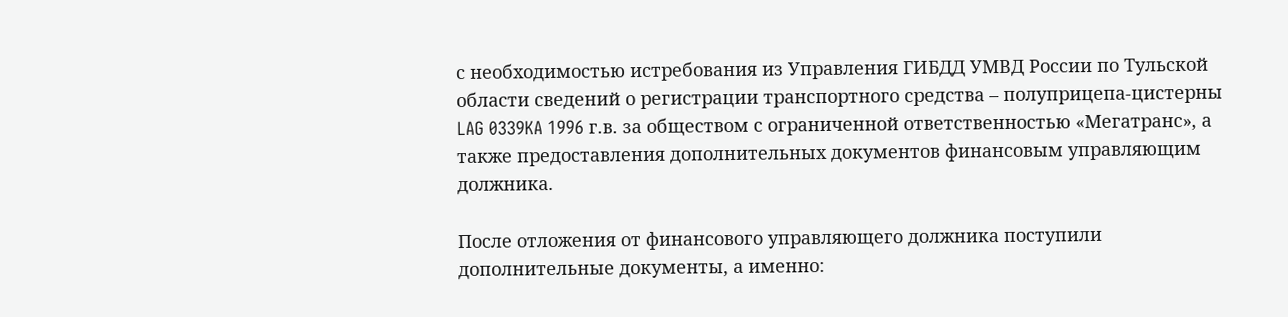с необходимостью истребования из Управления ГИБДД УМВД России по Тульской области сведений о регистрации транспортного средства – полуприцепа-цистерны LAG 0339KA 1996 г.в. за обществом с ограниченной ответственностью «Мегатранс», а также предоставления дополнительных документов финансовым управляющим должника.

После отложения от финансового управляющего должника поступили дополнительные документы, а именно: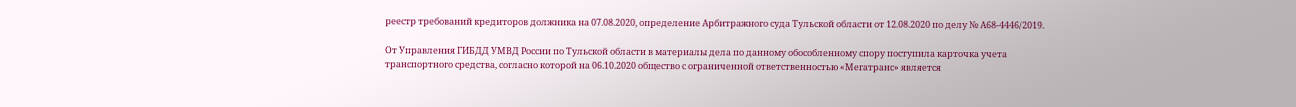реестр требований кредиторов должника на 07.08.2020, определение Арбитражного суда Тульской области от 12.08.2020 по делу № А68-4446/2019.

От Управления ГИБДД УМВД России по Тульской области в материалы дела по данному обособленному спору поступила карточка учета транспортного средства, согласно которой на 06.10.2020 общество с ограниченной ответственностью «Мегатранс» является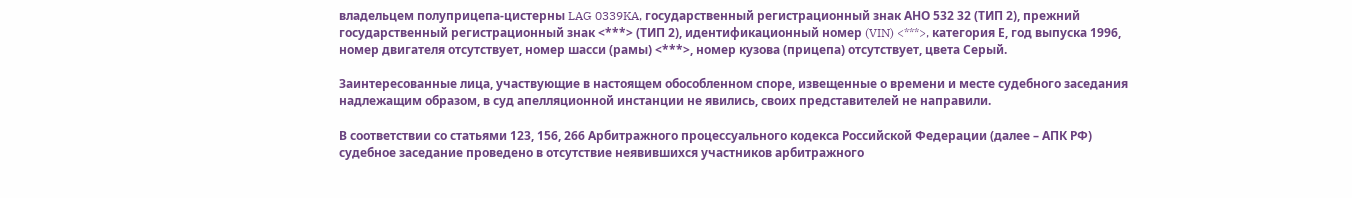владельцем полуприцепа-цистерны LAG 0339KA, государственный регистрационный знак АНО 532 32 (ТИП 2), прежний государственный регистрационный знак <***> (ТИП 2), идентификационный номер (VIN) <***>, категория Е, год выпуска 1996, номер двигателя отсутствует, номер шасси (рамы) <***>, номер кузова (прицепа) отсутствует, цвета Серый.

Заинтересованные лица, участвующие в настоящем обособленном споре, извещенные о времени и месте судебного заседания надлежащим образом, в суд апелляционной инстанции не явились, своих представителей не направили.

В соответствии со статьями 123, 156, 266 Арбитражного процессуального кодекса Российской Федерации (далее – АПК РФ) судебное заседание проведено в отсутствие неявившихся участников арбитражного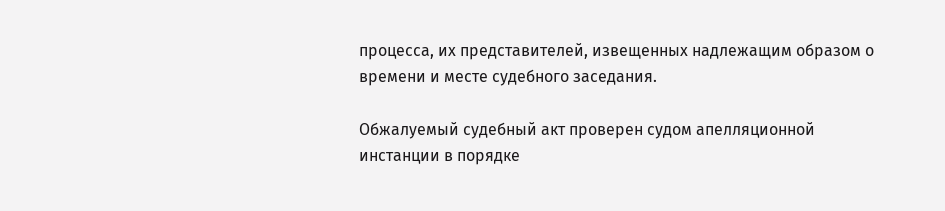процесса, их представителей, извещенных надлежащим образом о времени и месте судебного заседания.

Обжалуемый судебный акт проверен судом апелляционной инстанции в порядке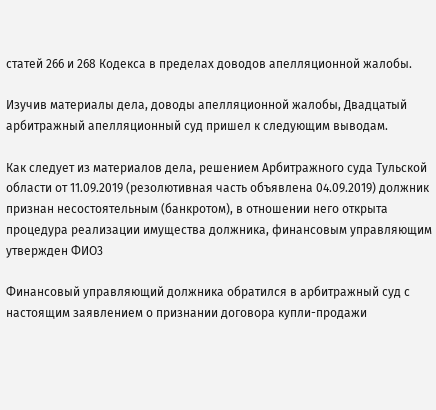статей 266 и 268 Кодекса в пределах доводов апелляционной жалобы.

Изучив материалы дела, доводы апелляционной жалобы, Двадцатый арбитражный апелляционный суд пришел к следующим выводам.

Как следует из материалов дела, решением Арбитражного суда Тульской области от 11.09.2019 (резолютивная часть объявлена 04.09.2019) должник признан несостоятельным (банкротом), в отношении него открыта процедура реализации имущества должника, финансовым управляющим утвержден ФИО3

Финансовый управляющий должника обратился в арбитражный суд с настоящим заявлением о признании договора купли-продажи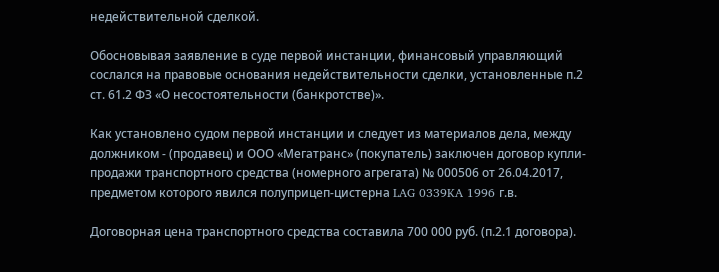недействительной сделкой.

Обосновывая заявление в суде первой инстанции, финансовый управляющий сослался на правовые основания недействительности сделки, установленные п.2 ст. 61.2 ФЗ «О несостоятельности (банкротстве)».

Как установлено судом первой инстанции и следует из материалов дела, между должником - (продавец) и ООО «Мегатранс» (покупатель) заключен договор купли-продажи транспортного средства (номерного агрегата) № 000506 от 26.04.2017, предметом которого явился полуприцеп-цистерна LAG 0339KA 1996 г.в.

Договорная цена транспортного средства составила 700 000 руб. (п.2.1 договора).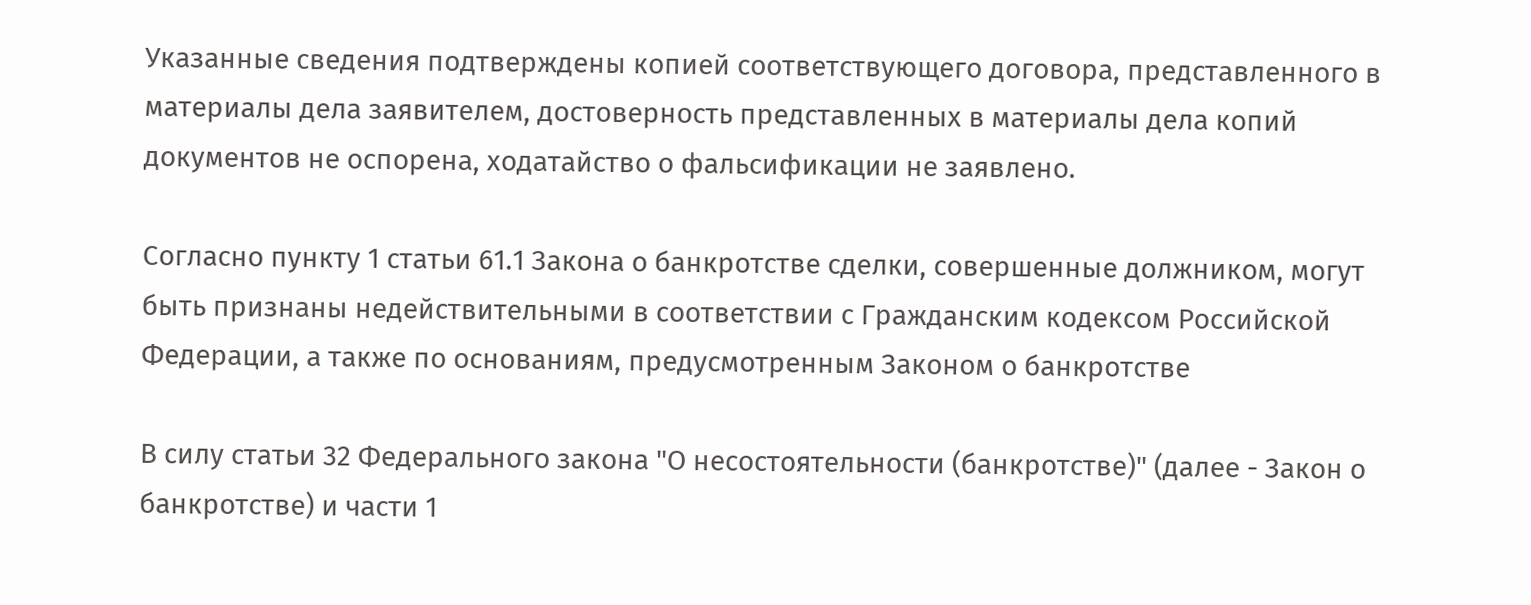Указанные сведения подтверждены копией соответствующего договора, представленного в материалы дела заявителем, достоверность представленных в материалы дела копий документов не оспорена, ходатайство о фальсификации не заявлено.

Согласно пункту 1 статьи 61.1 Закона о банкротстве сделки, совершенные должником, могут быть признаны недействительными в соответствии с Гражданским кодексом Российской Федерации, а также по основаниям, предусмотренным Законом о банкротстве

В силу статьи 32 Федерального закона "О несостоятельности (банкротстве)" (далее - Закон о банкротстве) и части 1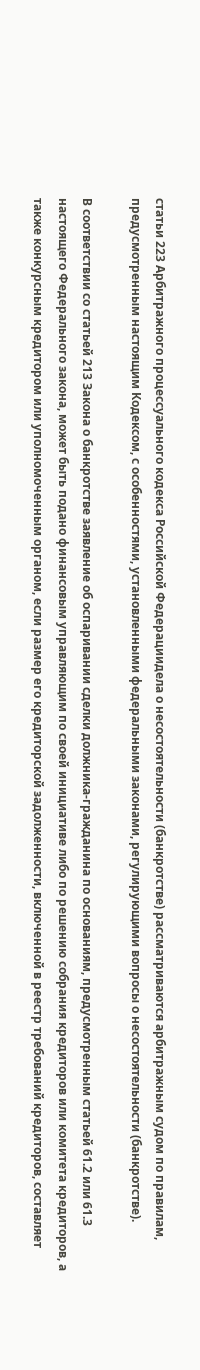статьи 223 Арбитражного процессуального кодекса Российской Федерациидела о несостоятельности (банкротстве) рассматриваются арбитражным судом по правилам, предусмотренным настоящим Кодексом, с особенностями, установленными федеральными законами, регулирующими вопросы о несостоятельности (банкротстве).

В соответствии со статьей 213 Закона о банкротстве заявление об оспаривании сделки должника-гражданина по основаниям, предусмотренным статьей 61.2 или 61.3 настоящего Федерального закона, может быть подано финансовым управляющим по своей инициативе либо по решению собрания кредиторов или комитета кредиторов, а также конкурсным кредитором или уполномоченным органом, если размер его кредиторской задолженности, включенной в реестр требований кредиторов, составляет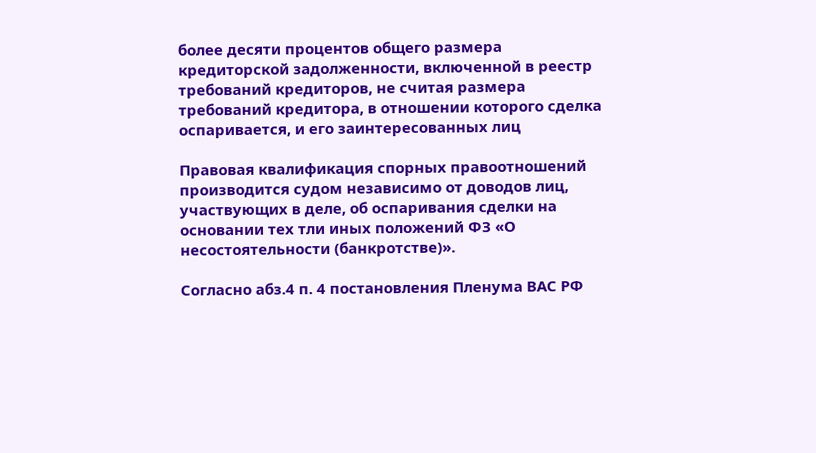более десяти процентов общего размера кредиторской задолженности, включенной в реестр требований кредиторов, не считая размера требований кредитора, в отношении которого сделка оспаривается, и его заинтересованных лиц

Правовая квалификация спорных правоотношений производится судом независимо от доводов лиц, участвующих в деле, об оспаривания сделки на основании тех тли иных положений ФЗ «О несостоятельности (банкротстве)».

Согласно абз.4 п. 4 постановления Пленума ВАС РФ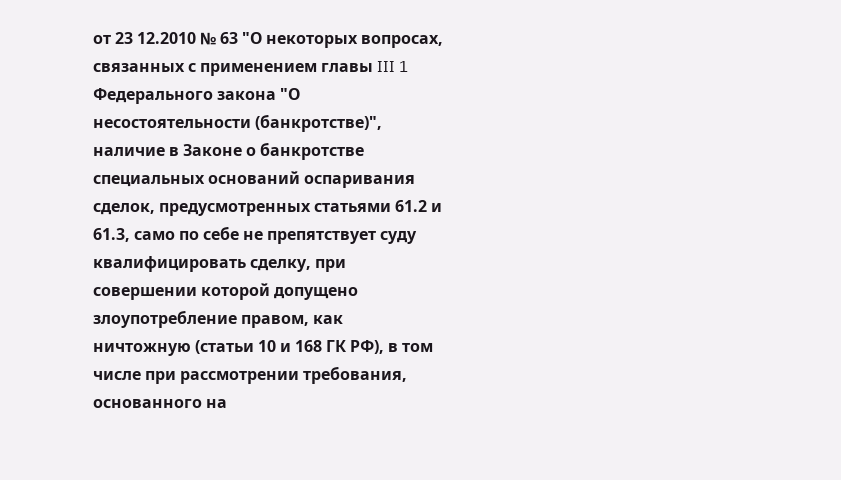от 23 12.2010 № 63 "О некоторых вопросах, связанных с применением главы III 1 Федерального закона "О несостоятельности (банкротстве)", наличие в Законе о банкротстве специальных оснований оспаривания сделок, предусмотренных статьями 61.2 и 61.3, само по себе не препятствует суду квалифицировать сделку, при совершении которой допущено злоупотребление правом, как ничтожную (статьи 10 и 168 ГК РФ), в том числе при рассмотрении требования, основанного на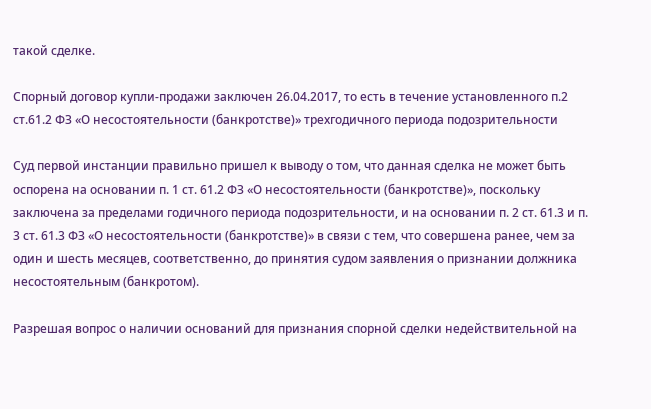такой сделке.

Спорный договор купли-продажи заключен 26.04.2017, то есть в течение установленного п.2 ст.61.2 ФЗ «О несостоятельности (банкротстве)» трехгодичного периода подозрительности

Суд первой инстанции правильно пришел к выводу о том, что данная сделка не может быть оспорена на основании п. 1 ст. 61.2 ФЗ «О несостоятельности (банкротстве)», поскольку заключена за пределами годичного периода подозрительности, и на основании п. 2 ст. 61.3 и п. 3 ст. 61.3 ФЗ «О несостоятельности (банкротстве)» в связи с тем, что совершена ранее, чем за один и шесть месяцев, соответственно, до принятия судом заявления о признании должника несостоятельным (банкротом).

Разрешая вопрос о наличии оснований для признания спорной сделки недействительной на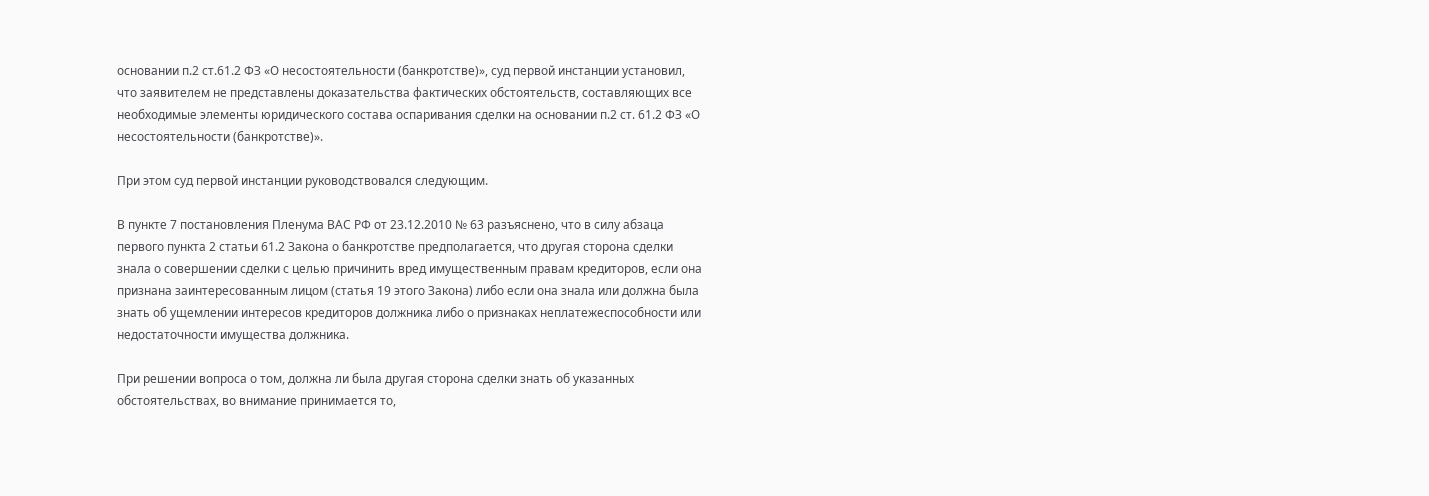основании п.2 ст.61.2 ФЗ «О несостоятельности (банкротстве)», суд первой инстанции установил, что заявителем не представлены доказательства фактических обстоятельств, составляющих все необходимые элементы юридического состава оспаривания сделки на основании п.2 ст. 61.2 ФЗ «О несостоятельности (банкротстве)».

При этом суд первой инстанции руководствовался следующим.

В пункте 7 постановления Пленума ВАС РФ от 23.12.2010 № 63 разъяснено, что в силу абзаца первого пункта 2 статьи 61.2 Закона о банкротстве предполагается, что другая сторона сделки знала о совершении сделки с целью причинить вред имущественным правам кредиторов, если она признана заинтересованным лицом (статья 19 этого Закона) либо если она знала или должна была знать об ущемлении интересов кредиторов должника либо о признаках неплатежеспособности или недостаточности имущества должника.

При решении вопроса о том, должна ли была другая сторона сделки знать об указанных обстоятельствах, во внимание принимается то,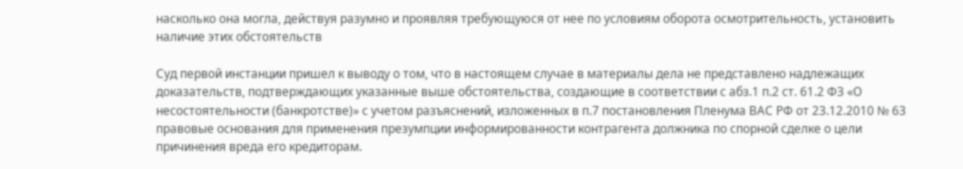насколько она могла, действуя разумно и проявляя требующуюся от нее по условиям оборота осмотрительность, установить наличие этих обстоятельств

Суд первой инстанции пришел к выводу о том, что в настоящем случае в материалы дела не представлено надлежащих доказательств, подтверждающих указанные выше обстоятельства, создающие в соответствии с абз.1 п.2 ст. 61.2 ФЗ «О несостоятельности (банкротстве)» с учетом разъяснений, изложенных в п.7 постановления Пленума ВАС РФ от 23.12.2010 № 63 правовые основания для применения презумпции информированности контрагента должника по спорной сделке о цели причинения вреда его кредиторам.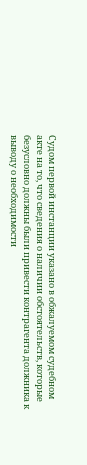Судом первой инстанции указано в обжалуемом судебном акте на то, что сведения о наличии обстоятельств, которые безусловно должны были привести контрагента должника к выводу о необходимости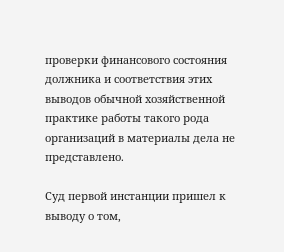проверки финансового состояния должника и соответствия этих выводов обычной хозяйственной практике работы такого рода организаций в материалы дела не представлено.

Суд первой инстанции пришел к выводу о том,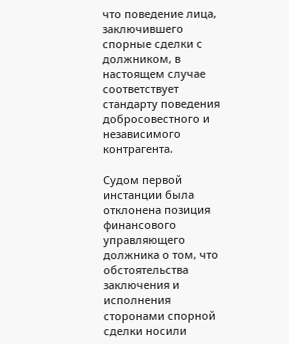что поведение лица, заключившего спорные сделки с должником, в настоящем случае соответствует стандарту поведения добросовестного и независимого контрагента.

Судом первой инстанции была отклонена позиция финансового управляющего должника о том, что обстоятельства заключения и исполнения сторонами спорной сделки носили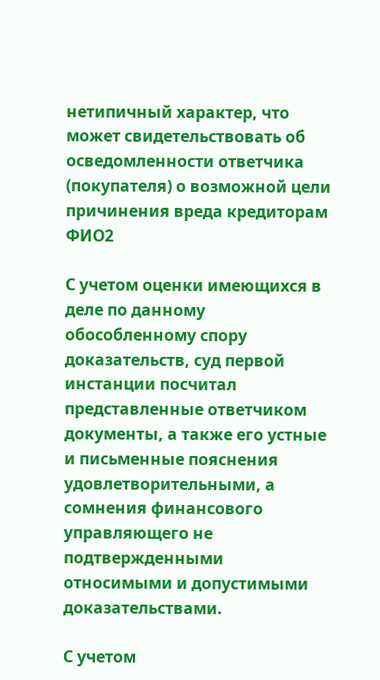нетипичный характер, что может свидетельствовать об осведомленности ответчика (покупателя) о возможной цели причинения вреда кредиторам ФИО2

С учетом оценки имеющихся в деле по данному обособленному спору доказательств, суд первой инстанции посчитал представленные ответчиком документы, а также его устные и письменные пояснения удовлетворительными, а сомнения финансового управляющего не подтвержденными относимыми и допустимыми доказательствами.

С учетом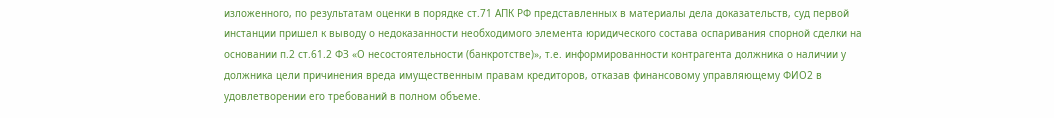изложенного, по результатам оценки в порядке ст.71 АПК РФ представленных в материалы дела доказательств, суд первой инстанции пришел к выводу о недоказанности необходимого элемента юридического состава оспаривания спорной сделки на основании п.2 ст.61.2 ФЗ «О несостоятельности (банкротстве)», т.е. информированности контрагента должника о наличии у должника цели причинения вреда имущественным правам кредиторов, отказав финансовому управляющему ФИО2 в удовлетворении его требований в полном объеме.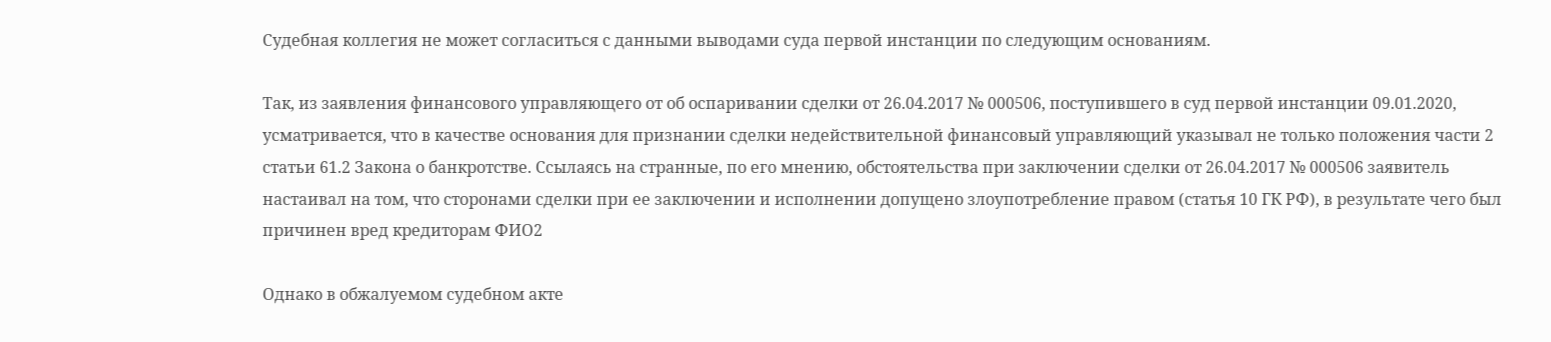Судебная коллегия не может согласиться с данными выводами суда первой инстанции по следующим основаниям.

Так, из заявления финансового управляющего от об оспаривании сделки от 26.04.2017 № 000506, поступившего в суд первой инстанции 09.01.2020, усматривается, что в качестве основания для признании сделки недействительной финансовый управляющий указывал не только положения части 2 статьи 61.2 Закона о банкротстве. Ссылаясь на странные, по его мнению, обстоятельства при заключении сделки от 26.04.2017 № 000506 заявитель настаивал на том, что сторонами сделки при ее заключении и исполнении допущено злоупотребление правом (статья 10 ГК РФ), в результате чего был причинен вред кредиторам ФИО2

Однако в обжалуемом судебном акте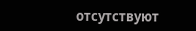отсутствуют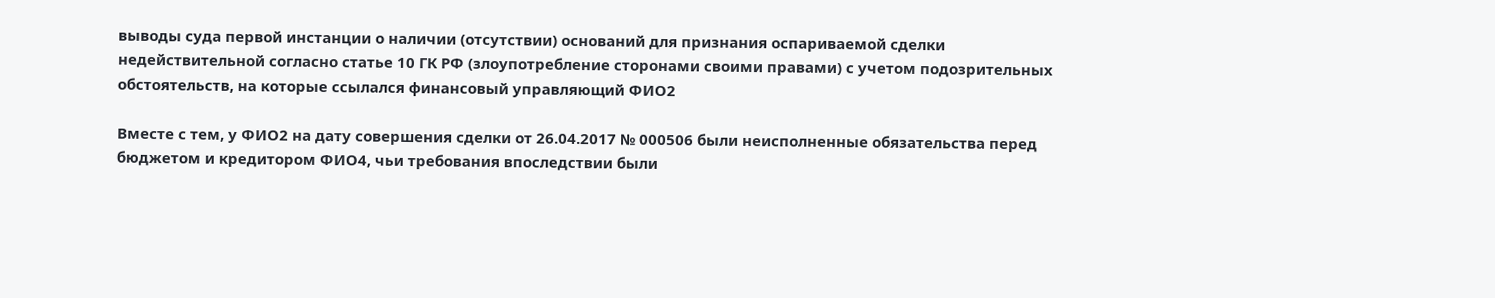выводы суда первой инстанции о наличии (отсутствии) оснований для признания оспариваемой сделки недействительной согласно статье 10 ГК РФ (злоупотребление сторонами своими правами) с учетом подозрительных обстоятельств, на которые ссылался финансовый управляющий ФИО2

Вместе с тем, у ФИО2 на дату совершения сделки от 26.04.2017 № 000506 были неисполненные обязательства перед бюджетом и кредитором ФИО4, чьи требования впоследствии были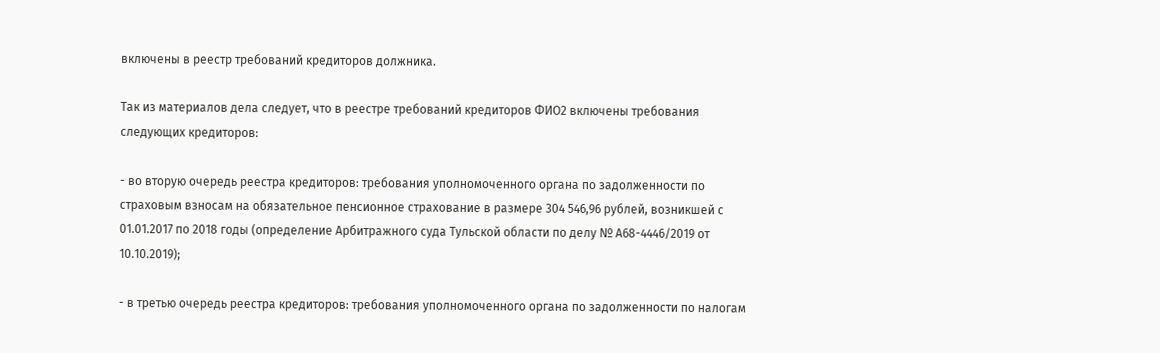включены в реестр требований кредиторов должника.

Так из материалов дела следует, что в реестре требований кредиторов ФИО2 включены требования следующих кредиторов:

- во вторую очередь реестра кредиторов: требования уполномоченного органа по задолженности по страховым взносам на обязательное пенсионное страхование в размере 304 546,96 рублей, возникшей с 01.01.2017 по 2018 годы (определение Арбитражного суда Тульской области по делу № А68-4446/2019 от 10.10.2019);

- в третью очередь реестра кредиторов: требования уполномоченного органа по задолженности по налогам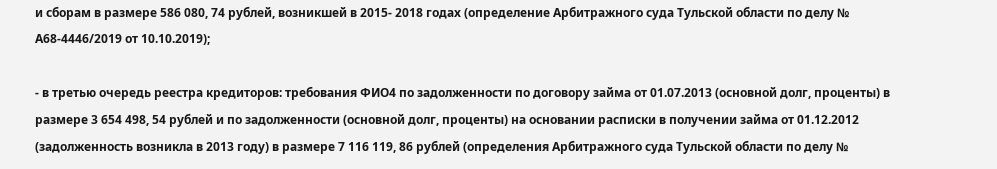и сборам в размере 586 080, 74 рублей, возникшей в 2015- 2018 годах (определение Арбитражного суда Тульской области по делу № А68-4446/2019 от 10.10.2019);

- в третью очередь реестра кредиторов: требования ФИО4 по задолженности по договору займа от 01.07.2013 (основной долг, проценты) в размере 3 654 498, 54 рублей и по задолженности (основной долг, проценты) на основании расписки в получении займа от 01.12.2012 (задолженность возникла в 2013 году) в размере 7 116 119, 86 рублей (определения Арбитражного суда Тульской области по делу №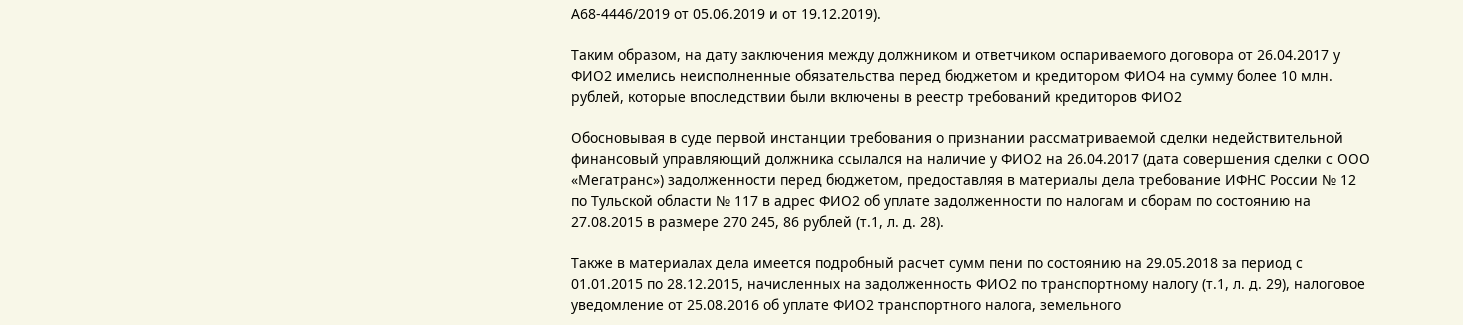А68-4446/2019 от 05.06.2019 и от 19.12.2019).

Таким образом, на дату заключения между должником и ответчиком оспариваемого договора от 26.04.2017 у ФИО2 имелись неисполненные обязательства перед бюджетом и кредитором ФИО4 на сумму более 10 млн. рублей, которые впоследствии были включены в реестр требований кредиторов ФИО2

Обосновывая в суде первой инстанции требования о признании рассматриваемой сделки недействительной финансовый управляющий должника ссылался на наличие у ФИО2 на 26.04.2017 (дата совершения сделки с ООО «Мегатранс») задолженности перед бюджетом, предоставляя в материалы дела требование ИФНС России № 12 по Тульской области № 117 в адрес ФИО2 об уплате задолженности по налогам и сборам по состоянию на 27.08.2015 в размере 270 245, 86 рублей (т.1, л. д. 28).

Также в материалах дела имеется подробный расчет сумм пени по состоянию на 29.05.2018 за период с 01.01.2015 по 28.12.2015, начисленных на задолженность ФИО2 по транспортному налогу (т.1, л. д. 29), налоговое уведомление от 25.08.2016 об уплате ФИО2 транспортного налога, земельного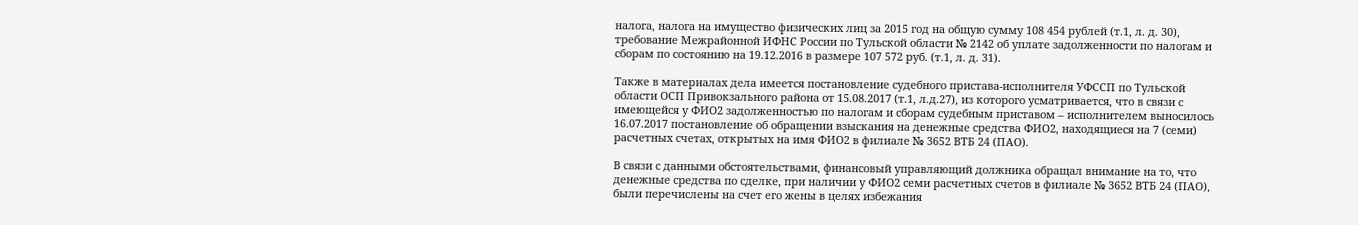налога, налога на имущество физических лиц за 2015 год на общую сумму 108 454 рублей (т.1, л. д. 30), требование Межрайонной ИФНС России по Тульской области № 2142 об уплате задолженности по налогам и сборам по состоянию на 19.12.2016 в размере 107 572 руб. (т.1, л. д. 31).

Также в материалах дела имеется постановление судебного пристава-исполнителя УФССП по Тульской области ОСП Привокзального района от 15.08.2017 (т.1, л.д.27), из которого усматривается, что в связи с имеющейся у ФИО2 задолженностью по налогам и сборам судебным приставом – исполнителем выносилось 16.07.2017 постановление об обращении взыскания на денежные средства ФИО2, находящиеся на 7 (семи) расчетных счетах, открытых на имя ФИО2 в филиале № 3652 ВТБ 24 (ПАО).

В связи с данными обстоятельствами, финансовый управляющий должника обращал внимание на то, что денежные средства по сделке, при наличии у ФИО2 семи расчетных счетов в филиале № 3652 ВТБ 24 (ПАО), были перечислены на счет его жены в целях избежания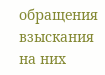обращения взыскания на них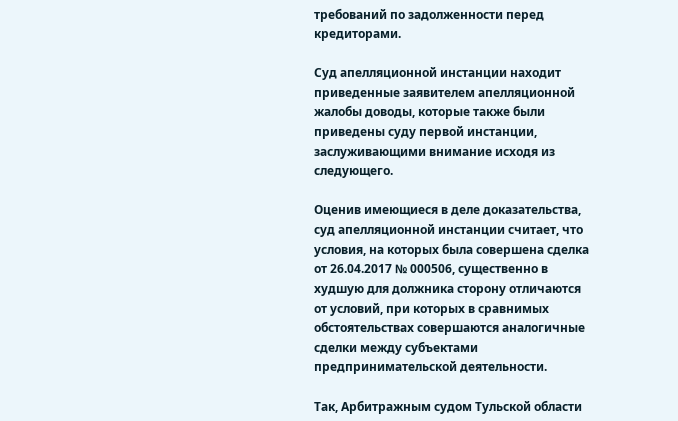требований по задолженности перед кредиторами.

Суд апелляционной инстанции находит приведенные заявителем апелляционной жалобы доводы, которые также были приведены суду первой инстанции, заслуживающими внимание исходя из следующего.

Оценив имеющиеся в деле доказательства, суд апелляционной инстанции считает, что условия, на которых была совершена сделка от 26.04.2017 № 000506, существенно в худшую для должника сторону отличаются от условий, при которых в сравнимых обстоятельствах совершаются аналогичные сделки между субъектами предпринимательской деятельности.

Так, Арбитражным судом Тульской области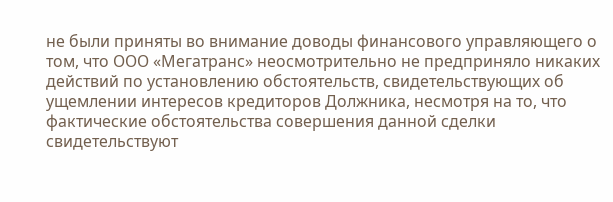не были приняты во внимание доводы финансового управляющего о том, что ООО «Мегатранс» неосмотрительно не предприняло никаких действий по установлению обстоятельств, свидетельствующих об ущемлении интересов кредиторов Должника, несмотря на то, что фактические обстоятельства совершения данной сделки свидетельствуют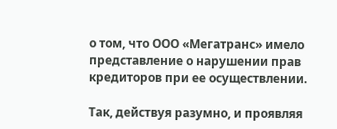о том, что ООО «Мегатранс» имело представление о нарушении прав кредиторов при ее осуществлении.

Так, действуя разумно, и проявляя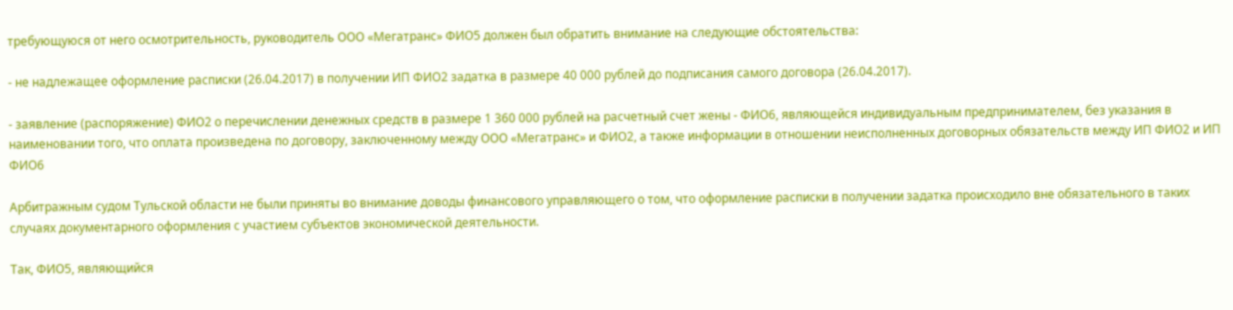требующуюся от него осмотрительность, руководитель ООО «Мегатранс» ФИО5 должен был обратить внимание на следующие обстоятельства:

- не надлежащее оформление расписки (26.04.2017) в получении ИП ФИО2 задатка в размере 40 000 рублей до подписания самого договора (26.04.2017).

- заявление (распоряжение) ФИО2 о перечислении денежных средств в размере 1 360 000 рублей на расчетный счет жены - ФИО6, являющейся индивидуальным предпринимателем, без указания в наименовании того, что оплата произведена по договору, заключенному между ООО «Мегатранс» и ФИО2, а также информации в отношении неисполненных договорных обязательств между ИП ФИО2 и ИП ФИО6

Арбитражным судом Тульской области не были приняты во внимание доводы финансового управляющего о том, что оформление расписки в получении задатка происходило вне обязательного в таких случаях документарного оформления с участием субъектов экономической деятельности.

Так, ФИО5, являющийся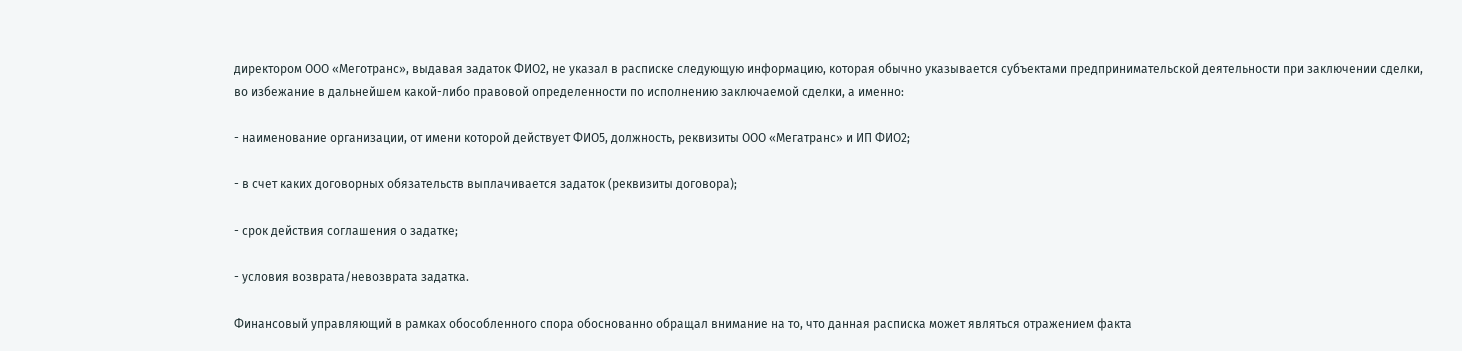директором ООО «Меготранс», выдавая задаток ФИО2, не указал в расписке следующую информацию, которая обычно указывается субъектами предпринимательской деятельности при заключении сделки, во избежание в дальнейшем какой-либо правовой определенности по исполнению заключаемой сделки, а именно:

- наименование организации, от имени которой действует ФИО5, должность, реквизиты ООО «Мегатранс» и ИП ФИО2;

- в счет каких договорных обязательств выплачивается задаток (реквизиты договора);

- срок действия соглашения о задатке;

- условия возврата/невозврата задатка.

Финансовый управляющий в рамках обособленного спора обоснованно обращал внимание на то, что данная расписка может являться отражением факта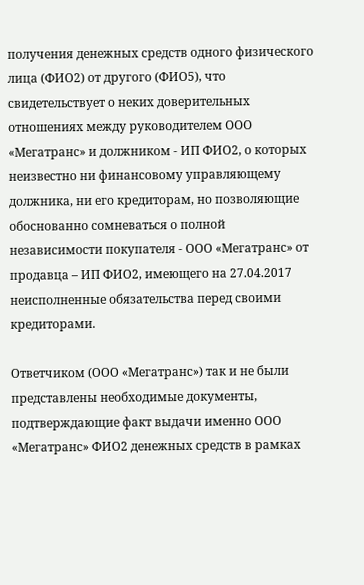получения денежных средств одного физического лица (ФИО2) от другого (ФИО5), что свидетельствует о неких доверительных отношениях между руководителем ООО «Мегатранс» и должником - ИП ФИО2, о которых неизвестно ни финансовому управляющему должника, ни его кредиторам, но позволяющие обоснованно сомневаться о полной независимости покупателя - ООО «Мегатранс» от продавца – ИП ФИО2, имеющего на 27.04.2017 неисполненные обязательства перед своими кредиторами.

Ответчиком (ООО «Мегатранс») так и не были представлены необходимые документы, подтверждающие факт выдачи именно ООО «Мегатранс» ФИО2 денежных средств в рамках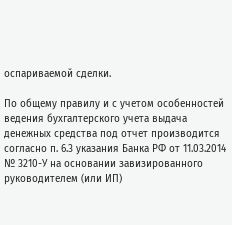оспариваемой сделки.

По общему правилу и с учетом особенностей ведения бухгалтерского учета выдача денежных средства под отчет производится согласно п. 6.3 указания Банка РФ от 11.03.2014 № 3210-У на основании завизированного руководителем (или ИП)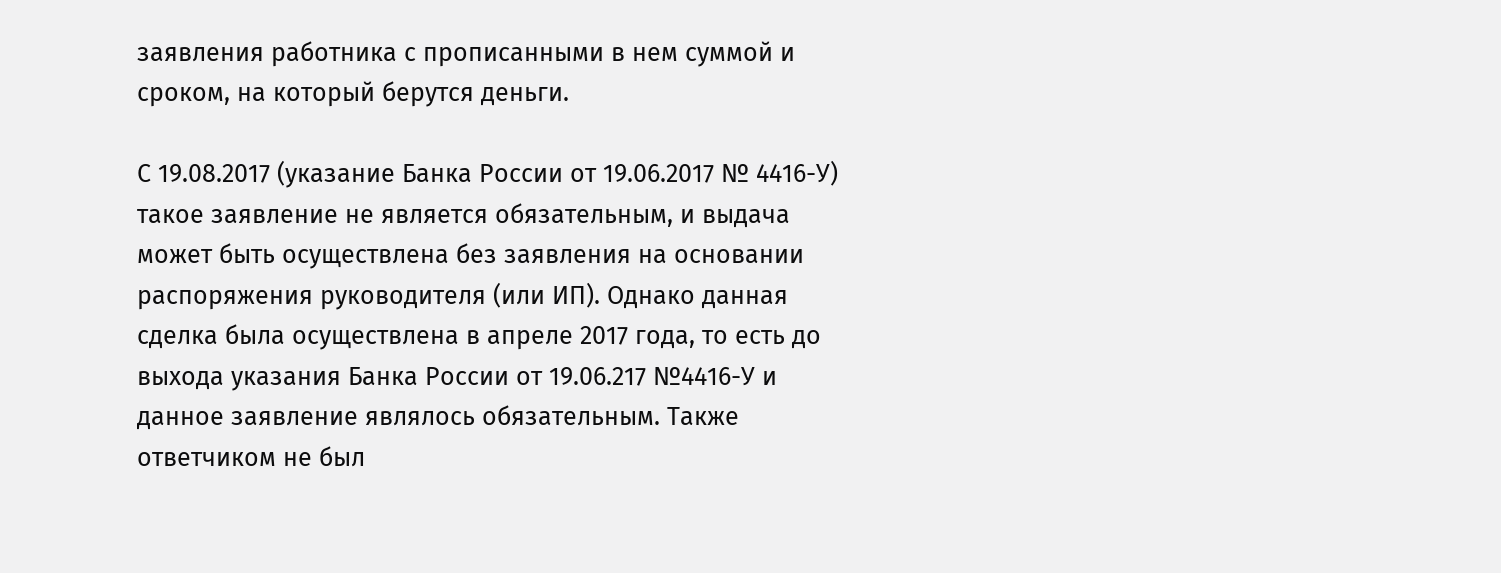заявления работника с прописанными в нем суммой и сроком, на который берутся деньги.

С 19.08.2017 (указание Банка России от 19.06.2017 № 4416-У) такое заявление не является обязательным, и выдача может быть осуществлена без заявления на основании распоряжения руководителя (или ИП). Однако данная сделка была осуществлена в апреле 2017 года, то есть до выхода указания Банка России от 19.06.217 №4416-У и данное заявление являлось обязательным. Также ответчиком не был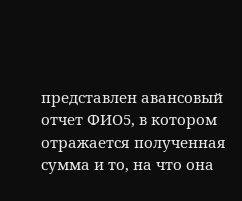представлен авансовый отчет ФИО5, в котором отражается полученная сумма и то, на что она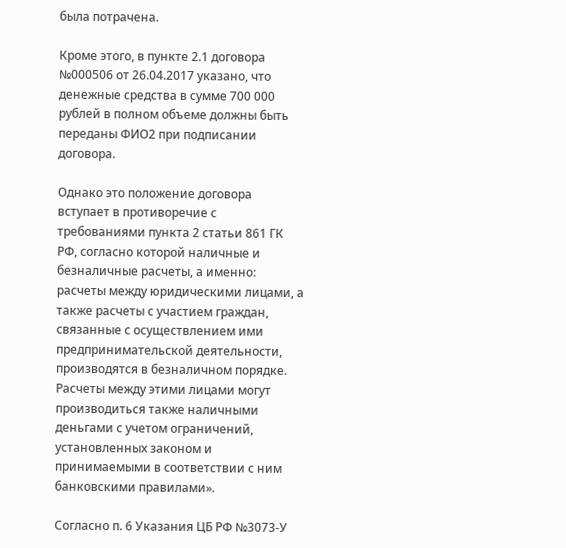была потрачена.

Кроме этого, в пункте 2.1 договора №000506 от 26.04.2017 указано, что денежные средства в сумме 700 000 рублей в полном объеме должны быть переданы ФИО2 при подписании договора.

Однако это положение договора вступает в противоречие с требованиями пункта 2 статьи 861 ГК РФ, согласно которой наличные и безналичные расчеты, а именно: расчеты между юридическими лицами, а также расчеты с участием граждан, связанные с осуществлением ими предпринимательской деятельности, производятся в безналичном порядке. Расчеты между этими лицами могут производиться также наличными деньгами с учетом ограничений, установленных законом и принимаемыми в соответствии с ним банковскими правилами».

Согласно п. 6 Указания ЦБ РФ №3073-У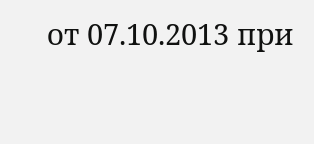от 07.10.2013 при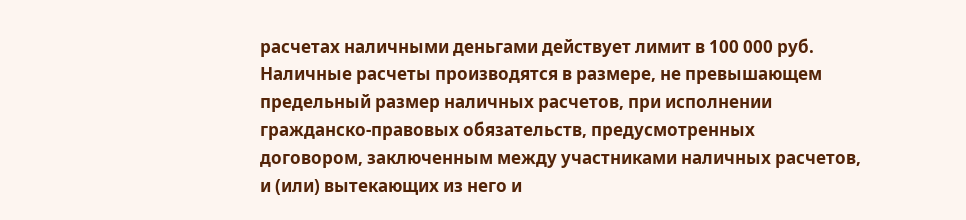расчетах наличными деньгами действует лимит в 100 000 руб. Наличные расчеты производятся в размере, не превышающем предельный размер наличных расчетов, при исполнении гражданско-правовых обязательств, предусмотренных договором, заключенным между участниками наличных расчетов, и (или) вытекающих из него и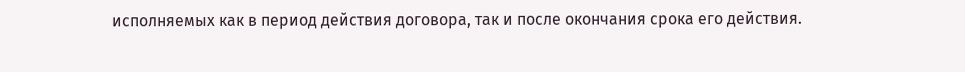исполняемых как в период действия договора, так и после окончания срока его действия.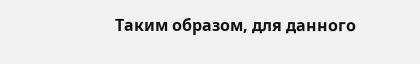Таким образом, для данного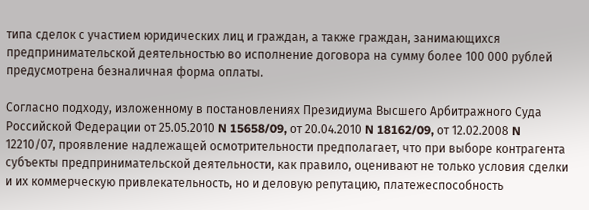типа сделок с участием юридических лиц и граждан, а также граждан, занимающихся предпринимательской деятельностью во исполнение договора на сумму более 100 000 рублей предусмотрена безналичная форма оплаты.

Согласно подходу, изложенному в постановлениях Президиума Высшего Арбитражного Суда Российской Федерации от 25.05.2010 N 15658/09, от 20.04.2010 N 18162/09, от 12.02.2008 N 12210/07, проявление надлежащей осмотрительности предполагает, что при выборе контрагента субъекты предпринимательской деятельности, как правило, оценивают не только условия сделки и их коммерческую привлекательность, но и деловую репутацию, платежеспособность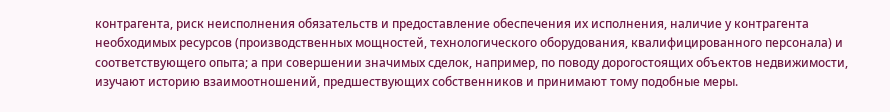контрагента, риск неисполнения обязательств и предоставление обеспечения их исполнения, наличие у контрагента необходимых ресурсов (производственных мощностей, технологического оборудования, квалифицированного персонала) и соответствующего опыта; а при совершении значимых сделок, например, по поводу дорогостоящих объектов недвижимости, изучают историю взаимоотношений, предшествующих собственников и принимают тому подобные меры.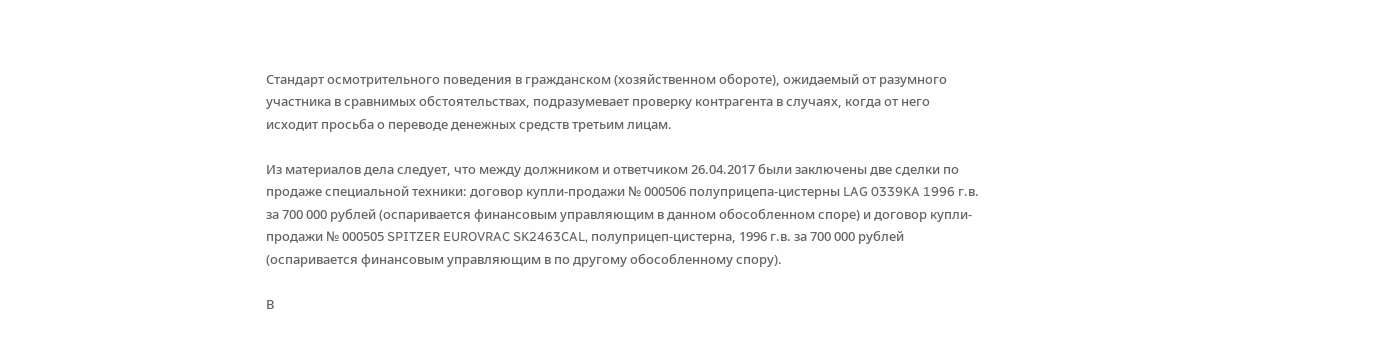Стандарт осмотрительного поведения в гражданском (хозяйственном обороте), ожидаемый от разумного участника в сравнимых обстоятельствах, подразумевает проверку контрагента в случаях, когда от него исходит просьба о переводе денежных средств третьим лицам.

Из материалов дела следует, что между должником и ответчиком 26.04.2017 были заключены две сделки по продаже специальной техники: договор купли-продажи № 000506 полуприцепа-цистерны LAG 0339KA 1996 г.в. за 700 000 рублей (оспаривается финансовым управляющим в данном обособленном споре) и договор купли-продажи № 000505 SPITZER EUROVRAC SK2463CAL, полуприцеп-цистерна, 1996 г.в. за 700 000 рублей (оспаривается финансовым управляющим в по другому обособленному спору).

В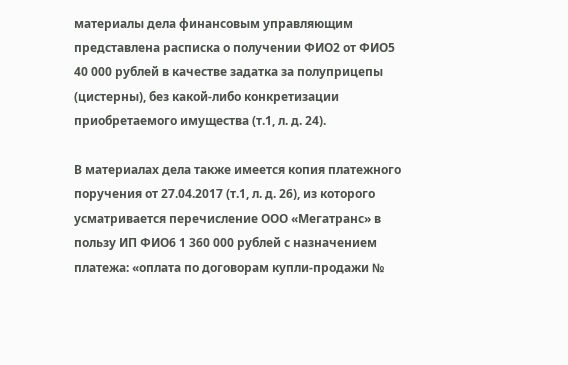материалы дела финансовым управляющим представлена расписка о получении ФИО2 от ФИО5 40 000 рублей в качестве задатка за полуприцепы (цистерны), без какой-либо конкретизации приобретаемого имущества (т.1, л. д. 24).

В материалах дела также имеется копия платежного поручения от 27.04.2017 (т.1, л. д. 26), из которого усматривается перечисление ООО «Мегатранс» в пользу ИП ФИО6 1 360 000 рублей с назначением платежа: «оплата по договорам купли-продажи №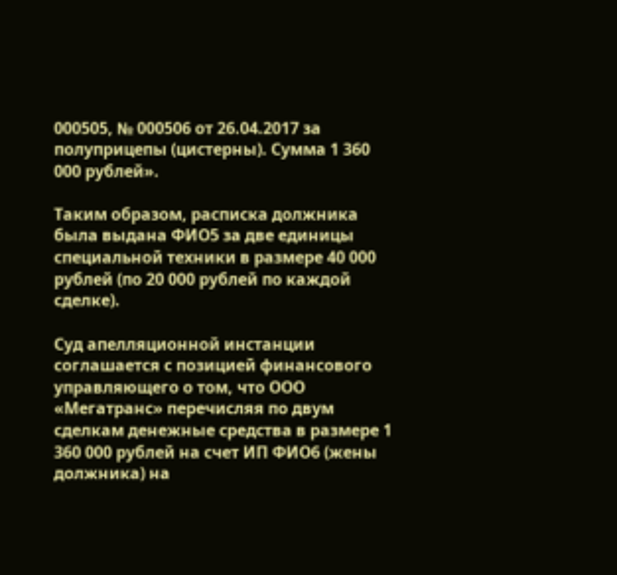000505, № 000506 от 26.04.2017 за полуприцепы (цистерны). Сумма 1 360 000 рублей».

Таким образом, расписка должника была выдана ФИО5 за две единицы специальной техники в размере 40 000 рублей (по 20 000 рублей по каждой сделке).

Суд апелляционной инстанции соглашается с позицией финансового управляющего о том, что ООО «Мегатранс» перечисляя по двум сделкам денежные средства в размере 1 360 000 рублей на счет ИП ФИО6 (жены должника) на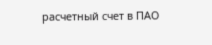расчетный счет в ПАО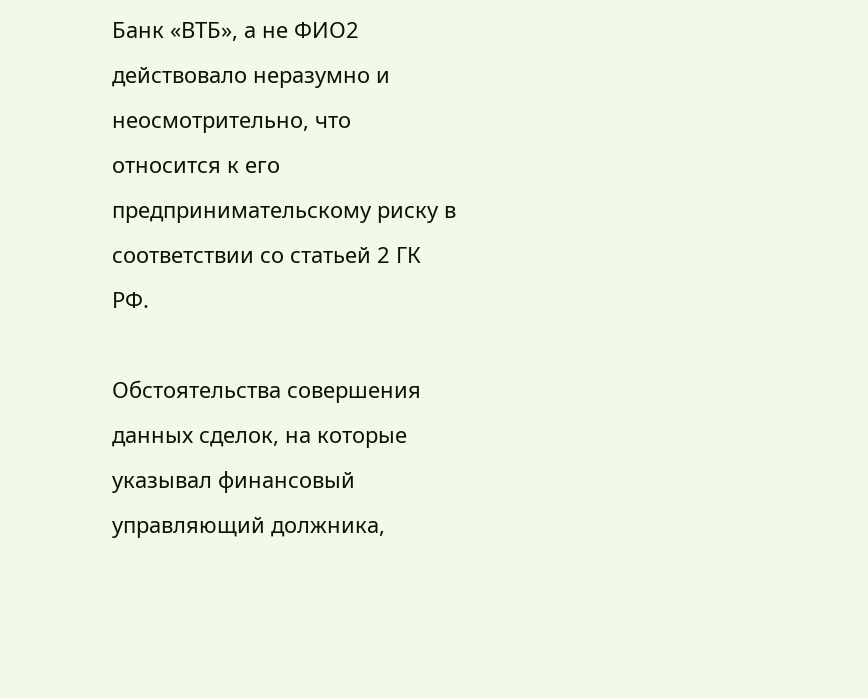Банк «ВТБ», а не ФИО2 действовало неразумно и неосмотрительно, что относится к его предпринимательскому риску в соответствии со статьей 2 ГК РФ.

Обстоятельства совершения данных сделок, на которые указывал финансовый управляющий должника,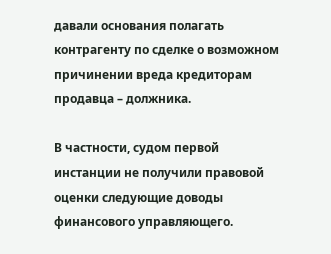давали основания полагать контрагенту по сделке о возможном причинении вреда кредиторам продавца – должника.

В частности, судом первой инстанции не получили правовой оценки следующие доводы финансового управляющего.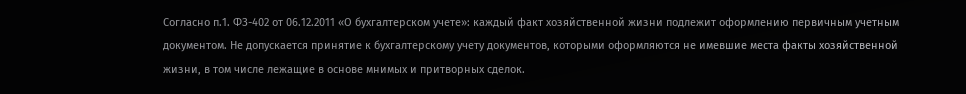Согласно п.1. ФЗ-402 от 06.12.2011 «О бухгалтерском учете»: каждый факт хозяйственной жизни подлежит оформлению первичным учетным документом. Не допускается принятие к бухгалтерскому учету документов, которыми оформляются не имевшие места факты хозяйственной жизни, в том числе лежащие в основе мнимых и притворных сделок.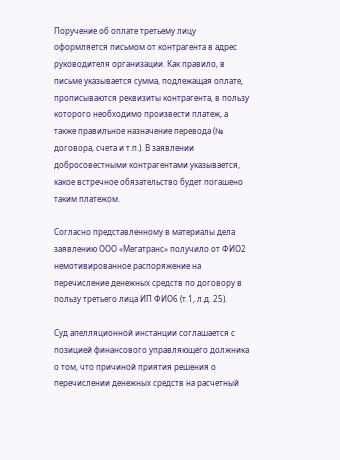Поручение об оплате третьему лицу оформляется письмом от контрагента в адрес руководителя организации. Как правило, в письме указывается сумма, подлежащая оплате, прописываются реквизиты контрагента, в пользу которого необходимо произвести платеж, а также правильное назначение перевода (№ договора, счета и т.п.). В заявлении добросовестными контрагентами указывается, какое встречное обязательство будет погашено таким платежом.

Согласно представленному в материалы дела заявлению ООО «Мегатранс» получило от ФИО2 немотивированное распоряжение на перечисление денежных средств по договору в пользу третьего лица ИП ФИО6 (т.1, л.д. 25).

Суд апелляционной инстанции соглашается с позицией финансового управляющего должника о том, что причиной приятия решения о перечислении денежных средств на расчетный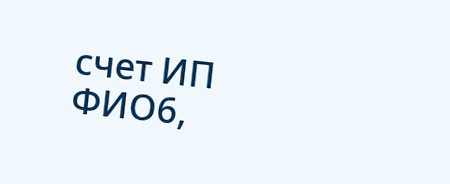счет ИП ФИО6,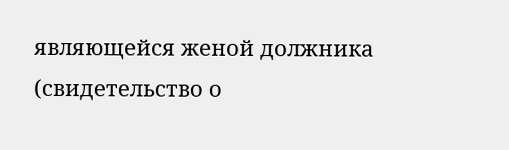являющейся женой должника (свидетельство о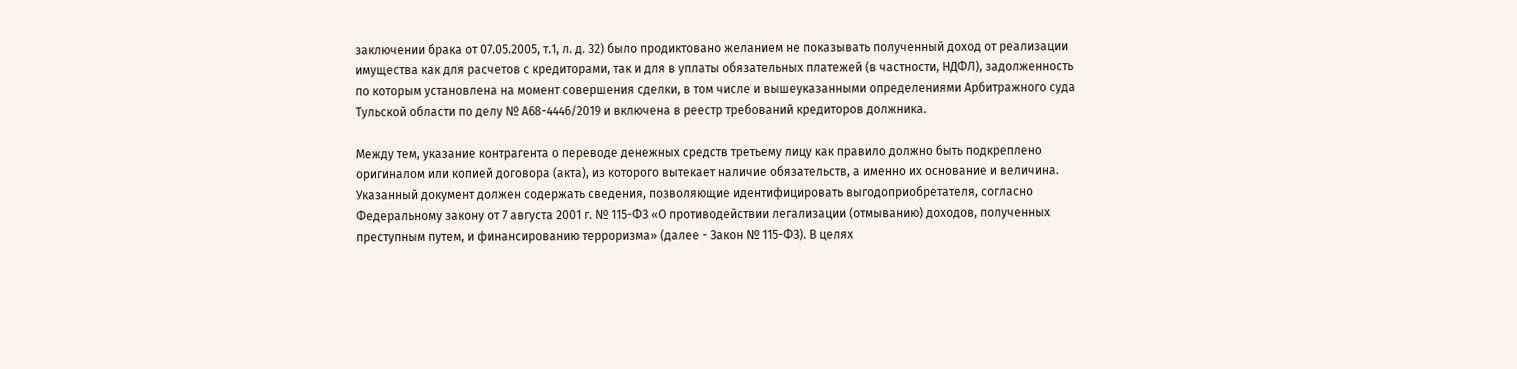заключении брака от 07.05.2005, т.1, л. д. 32) было продиктовано желанием не показывать полученный доход от реализации имущества как для расчетов с кредиторами, так и для в уплаты обязательных платежей (в частности, НДФЛ), задолженность по которым установлена на момент совершения сделки, в том числе и вышеуказанными определениями Арбитражного суда Тульской области по делу № А68-4446/2019 и включена в реестр требований кредиторов должника.

Между тем, указание контрагента о переводе денежных средств третьему лицу как правило должно быть подкреплено оригиналом или копией договора (акта), из которого вытекает наличие обязательств, а именно их основание и величина. Указанный документ должен содержать сведения, позволяющие идентифицировать выгодоприобретателя, согласно Федеральному закону от 7 августа 2001 г. № 115-ФЗ «О противодействии легализации (отмыванию) доходов, полученных преступным путем, и финансированию терроризма» (далее - Закон № 115-ФЗ). В целях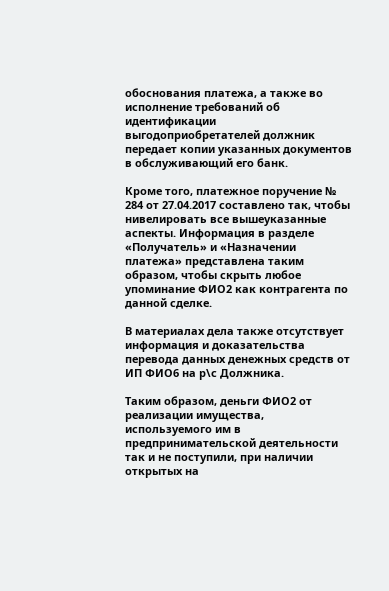обоснования платежа, а также во исполнение требований об идентификации выгодоприобретателей должник передает копии указанных документов в обслуживающий его банк.

Кроме того, платежное поручение № 284 от 27.04.2017 составлено так, чтобы нивелировать все вышеуказанные аспекты. Информация в разделе «Получатель» и «Назначении платежа» представлена таким образом, чтобы скрыть любое упоминание ФИО2 как контрагента по данной сделке.

В материалах дела также отсутствует информация и доказательства перевода данных денежных средств от ИП ФИО6 на р\с Должника.

Таким образом, деньги ФИО2 от реализации имущества, используемого им в предпринимательской деятельности так и не поступили, при наличии открытых на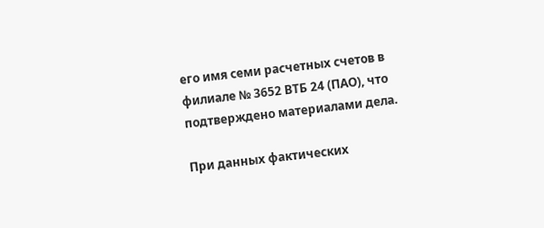его имя семи расчетных счетов в филиале № 3652 ВТБ 24 (ПАО), что подтверждено материалами дела.

При данных фактических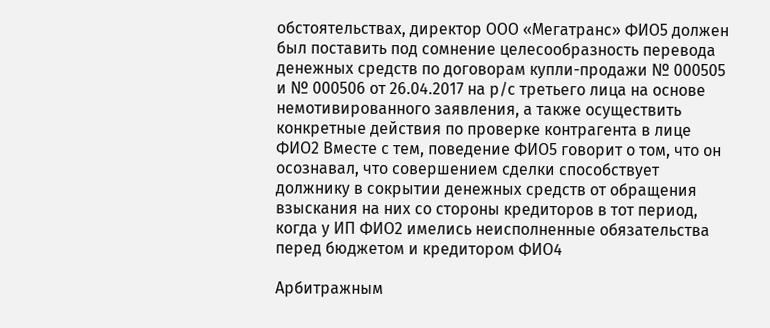обстоятельствах, директор ООО «Мегатранс» ФИО5 должен был поставить под сомнение целесообразность перевода денежных средств по договорам купли-продажи № 000505 и № 000506 от 26.04.2017 на р/с третьего лица на основе немотивированного заявления, а также осуществить конкретные действия по проверке контрагента в лице ФИО2 Вместе с тем, поведение ФИО5 говорит о том, что он осознавал, что совершением сделки способствует должнику в сокрытии денежных средств от обращения взыскания на них со стороны кредиторов в тот период, когда у ИП ФИО2 имелись неисполненные обязательства перед бюджетом и кредитором ФИО4

Арбитражным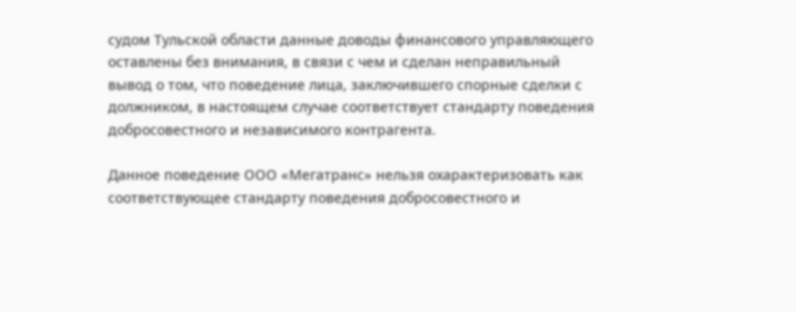судом Тульской области данные доводы финансового управляющего оставлены без внимания, в связи с чем и сделан неправильный вывод о том, что поведение лица, заключившего спорные сделки с должником, в настоящем случае соответствует стандарту поведения добросовестного и независимого контрагента.

Данное поведение ООО «Мегатранс» нельзя охарактеризовать как соответствующее стандарту поведения добросовестного и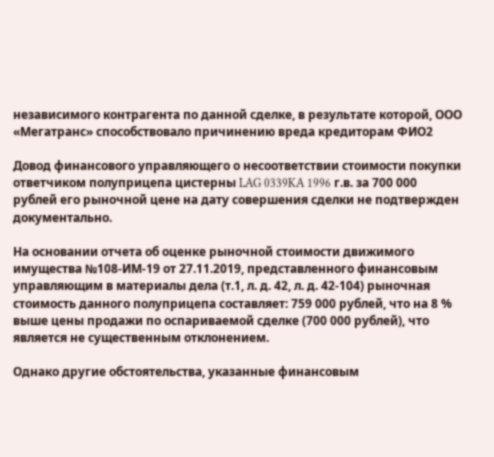независимого контрагента по данной сделке, в результате которой, ООО «Мегатранс» способствовало причинению вреда кредиторам ФИО2

Довод финансового управляющего о несоответствии стоимости покупки ответчиком полуприцепа цистерны LAG 0339KA 1996 г.в. за 700 000 рублей его рыночной цене на дату совершения сделки не подтвержден документально.

На основании отчета об оценке рыночной стоимости движимого имущества №108-ИМ-19 от 27.11.2019, представленного финансовым управляющим в материалы дела (т.1, л. д. 42, л. д. 42-104) рыночная стоимость данного полуприцепа составляет: 759 000 рублей, что на 8 % выше цены продажи по оспариваемой сделке (700 000 рублей), что является не существенным отклонением.

Однако другие обстоятельства, указанные финансовым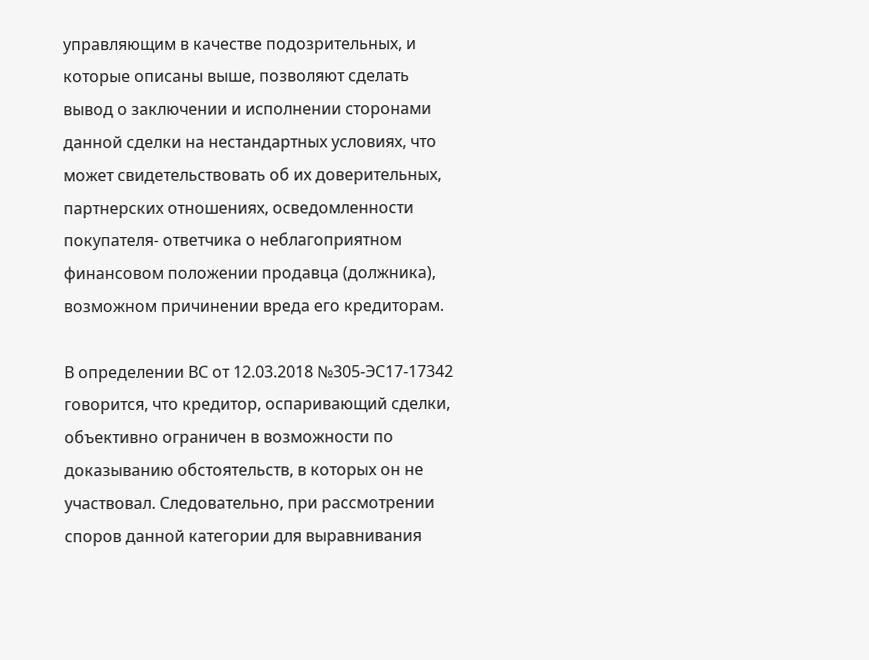управляющим в качестве подозрительных, и которые описаны выше, позволяют сделать вывод о заключении и исполнении сторонами данной сделки на нестандартных условиях, что может свидетельствовать об их доверительных, партнерских отношениях, осведомленности покупателя- ответчика о неблагоприятном финансовом положении продавца (должника), возможном причинении вреда его кредиторам.

В определении ВС от 12.03.2018 №305-ЭС17-17342 говорится, что кредитор, оспаривающий сделки, объективно ограничен в возможности по доказыванию обстоятельств, в которых он не участвовал. Следовательно, при рассмотрении споров данной категории для выравнивания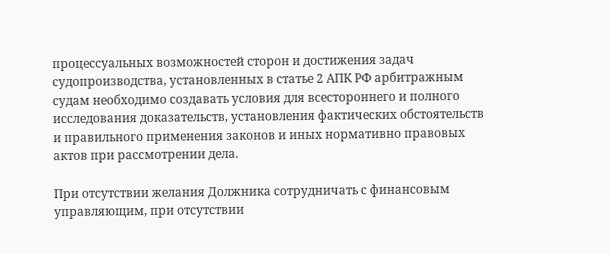процессуальных возможностей сторон и достижения задач судопроизводства, установленных в статье 2 АПК РФ арбитражным судам необходимо создавать условия для всестороннего и полного исследования доказательств, установления фактических обстоятельств и правильного применения законов и иных нормативно правовых актов при рассмотрении дела.

При отсутствии желания Должника сотрудничать с финансовым управляющим, при отсутствии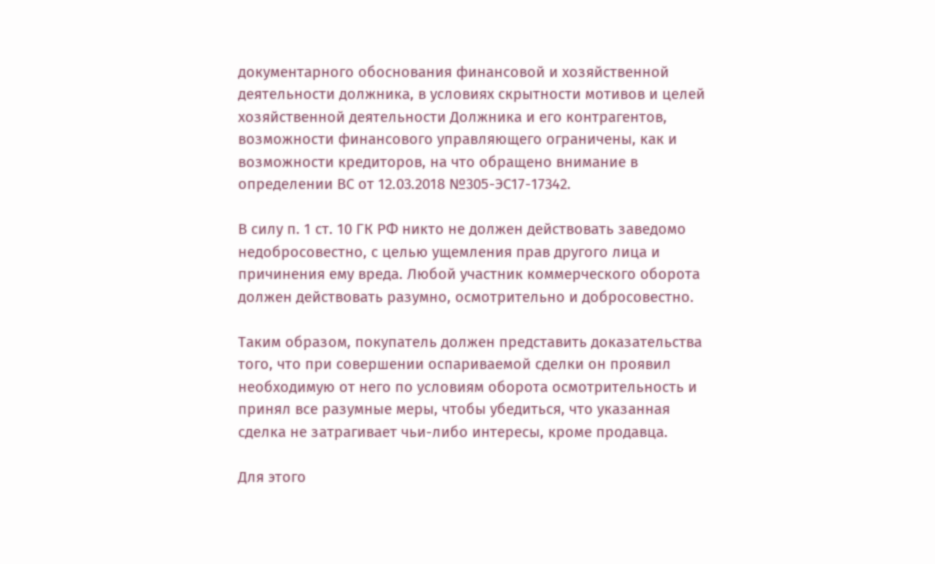документарного обоснования финансовой и хозяйственной деятельности должника, в условиях скрытности мотивов и целей хозяйственной деятельности Должника и его контрагентов, возможности финансового управляющего ограничены, как и возможности кредиторов, на что обращено внимание в определении ВС от 12.03.2018 №305-ЭС17-17342.

В силу п. 1 ст. 10 ГК РФ никто не должен действовать заведомо недобросовестно, с целью ущемления прав другого лица и причинения ему вреда. Любой участник коммерческого оборота должен действовать разумно, осмотрительно и добросовестно.

Таким образом, покупатель должен представить доказательства того, что при совершении оспариваемой сделки он проявил необходимую от него по условиям оборота осмотрительность и принял все разумные меры, чтобы убедиться, что указанная сделка не затрагивает чьи-либо интересы, кроме продавца.

Для этого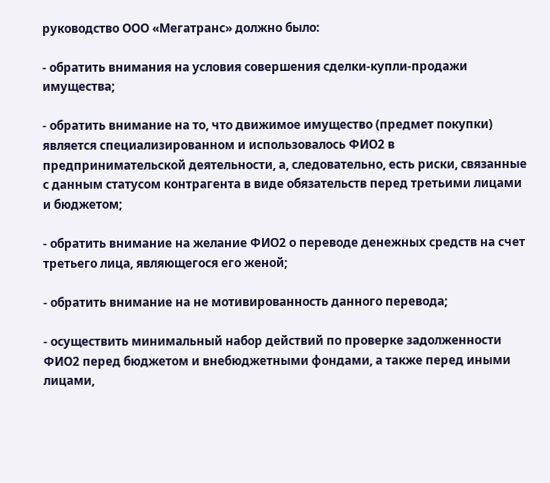руководство ООО «Мегатранс» должно было:

- обратить внимания на условия совершения сделки-купли-продажи имущества;

- обратить внимание на то, что движимое имущество (предмет покупки) является специализированном и использовалось ФИО2 в предпринимательской деятельности, а, следовательно, есть риски, связанные с данным статусом контрагента в виде обязательств перед третьими лицами и бюджетом;

- обратить внимание на желание ФИО2 о переводе денежных средств на счет третьего лица, являющегося его женой;

- обратить внимание на не мотивированность данного перевода;

- осуществить минимальный набор действий по проверке задолженности ФИО2 перед бюджетом и внебюджетными фондами, а также перед иными лицами,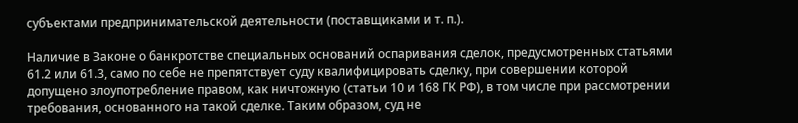субъектами предпринимательской деятельности (поставщиками и т. п.).

Наличие в Законе о банкротстве специальных оснований оспаривания сделок, предусмотренных статьями 61.2 или 61.3, само по себе не препятствует суду квалифицировать сделку, при совершении которой допущено злоупотребление правом, как ничтожную (статьи 10 и 168 ГК РФ), в том числе при рассмотрении требования, основанного на такой сделке. Таким образом, суд не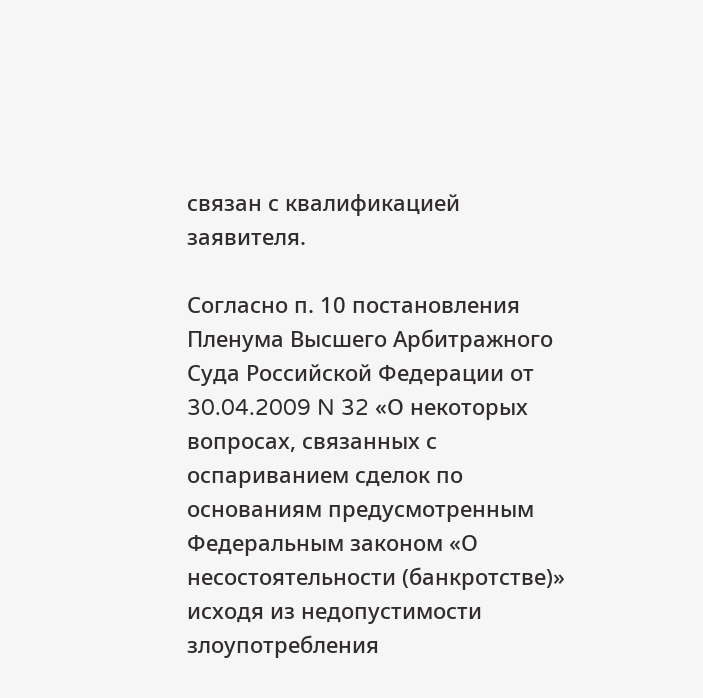связан с квалификацией заявителя.

Согласно п. 10 постановления Пленума Высшего Арбитражного Суда Российской Федерации от 30.04.2009 N 32 «О некоторых вопросах, связанных с оспариванием сделок по основаниям предусмотренным Федеральным законом «О несостоятельности (банкротстве)» исходя из недопустимости злоупотребления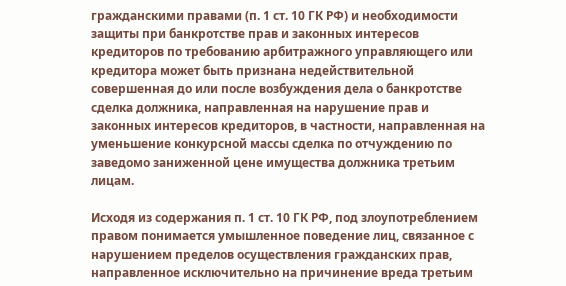гражданскими правами (п. 1 ст. 10 ГК РФ) и необходимости защиты при банкротстве прав и законных интересов кредиторов по требованию арбитражного управляющего или кредитора может быть признана недействительной совершенная до или после возбуждения дела о банкротстве сделка должника, направленная на нарушение прав и законных интересов кредиторов, в частности, направленная на уменьшение конкурсной массы сделка по отчуждению по заведомо заниженной цене имущества должника третьим лицам.

Исходя из содержания п. 1 ст. 10 ГК РФ, под злоупотреблением правом понимается умышленное поведение лиц, связанное с нарушением пределов осуществления гражданских прав, направленное исключительно на причинение вреда третьим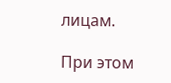лицам.

При этом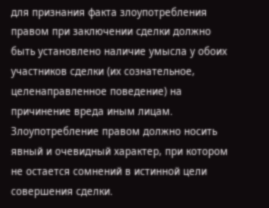для признания факта злоупотребления правом при заключении сделки должно быть установлено наличие умысла у обоих участников сделки (их сознательное, целенаправленное поведение) на причинение вреда иным лицам. Злоупотребление правом должно носить явный и очевидный характер, при котором не остается сомнений в истинной цели совершения сделки.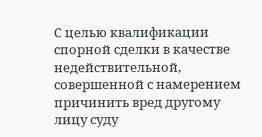С целью квалификации спорной сделки в качестве недействительной, совершенной с намерением причинить вред другому лицу суду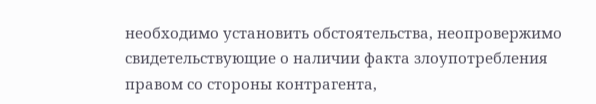необходимо установить обстоятельства, неопровержимо свидетельствующие о наличии факта злоупотребления правом со стороны контрагента,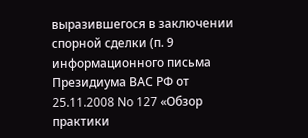выразившегося в заключении спорной сделки (п. 9 информационного письма Президиума ВАС РФ от 25.11.2008 No 127 «Обзор практики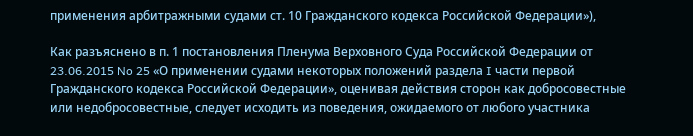применения арбитражными судами ст. 10 Гражданского кодекса Российской Федерации»),

Как разъяснено в п. 1 постановления Пленума Верховного Суда Российской Федерации от 23.06.2015 No 25 «О применении судами некоторых положений раздела I части первой Гражданского кодекса Российской Федерации», оценивая действия сторон как добросовестные или недобросовестные, следует исходить из поведения, ожидаемого от любого участника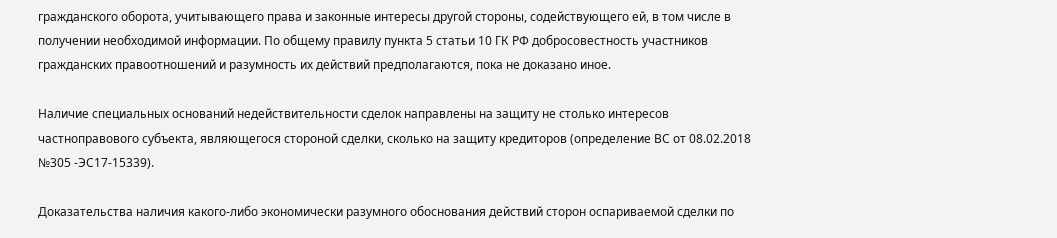гражданского оборота, учитывающего права и законные интересы другой стороны, содействующего ей, в том числе в получении необходимой информации. По общему правилу пункта 5 статьи 10 ГК РФ добросовестность участников гражданских правоотношений и разумность их действий предполагаются, пока не доказано иное.

Наличие специальных оснований недействительности сделок направлены на защиту не столько интересов частноправового субъекта, являющегося стороной сделки, сколько на защиту кредиторов (определение ВС от 08.02.2018 №305 -ЭС17-15339).

Доказательства наличия какого-либо экономически разумного обоснования действий сторон оспариваемой сделки по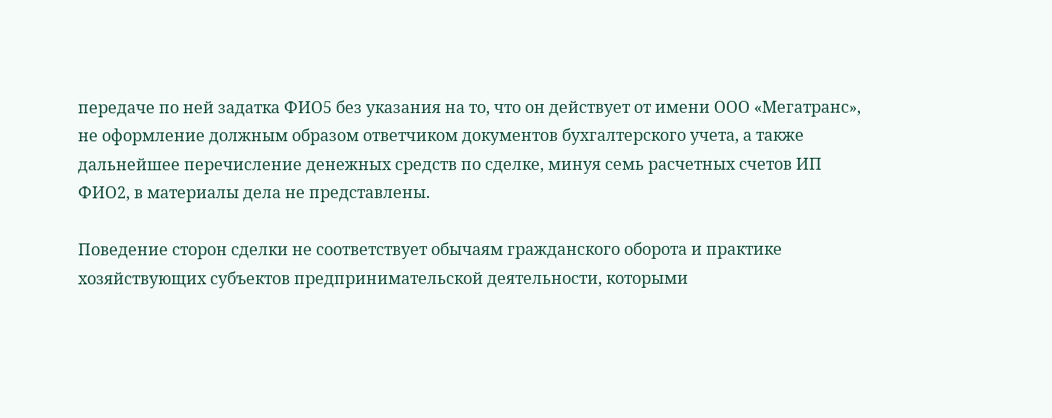передаче по ней задатка ФИО5 без указания на то, что он действует от имени ООО «Мегатранс», не оформление должным образом ответчиком документов бухгалтерского учета, а также дальнейшее перечисление денежных средств по сделке, минуя семь расчетных счетов ИП ФИО2, в материалы дела не представлены.

Поведение сторон сделки не соответствует обычаям гражданского оборота и практике хозяйствующих субъектов предпринимательской деятельности, которыми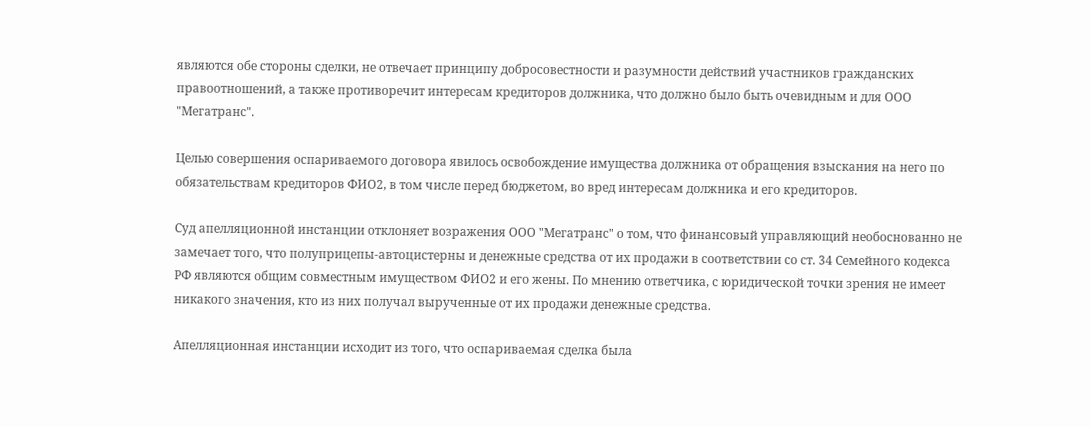являются обе стороны сделки, не отвечает принципу добросовестности и разумности действий участников гражданских правоотношений, а также противоречит интересам кредиторов должника, что должно было быть очевидным и для ООО "Мегатранс".

Целью совершения оспариваемого договора явилось освобождение имущества должника от обращения взыскания на него по обязательствам кредиторов ФИО2, в том числе перед бюджетом, во вред интересам должника и его кредиторов.

Суд апелляционной инстанции отклоняет возражения ООО "Мегатранс" о том, что финансовый управляющий необоснованно не замечает того, что полуприцепы-автоцистерны и денежные средства от их продажи в соответствии со ст. 34 Семейного кодекса РФ являются общим совместным имуществом ФИО2 и его жены. По мнению ответчика, с юридической точки зрения не имеет никакого значения, кто из них получал вырученные от их продажи денежные средства.

Апелляционная инстанции исходит из того, что оспариваемая сделка была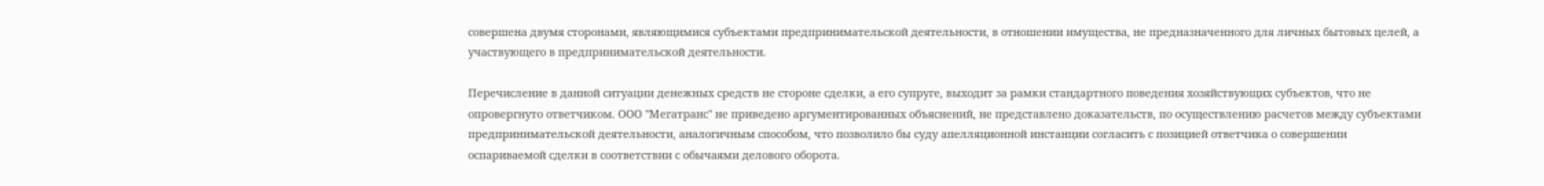совершена двумя сторонами, являющимися субъектами предпринимательской деятельности, в отношении имущества, не предназначенного для личных бытовых целей, а участвующего в предпринимательской деятельности.

Перечисление в данной ситуации денежных средств не стороне сделки, а его супруге, выходит за рамки стандартного поведения хозяйствующих субъектов, что не опровергнуто ответчиком. ООО "Мегатранс" не приведено аргументированных объяснений, не представлено доказательств, по осуществлению расчетов между субъектами предпринимательской деятельности, аналогичным способом, что позволило бы суду апелляционной инстанции согласить с позицией ответчика о совершении оспариваемой сделки в соответствии с обычаями делового оборота.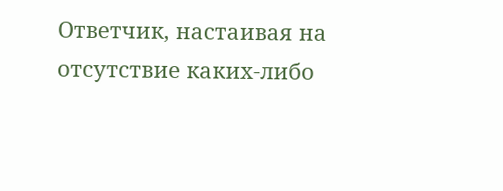Ответчик, настаивая на отсутствие каких-либо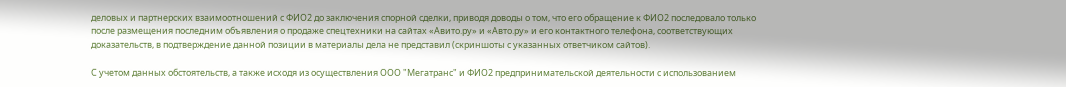деловых и партнерских взаимоотношений с ФИО2 до заключения спорной сделки, приводя доводы о том, что его обращение к ФИО2 последовало только после размещения последним объявления о продаже спецтехники на сайтах «Авито.ру» и «Авто.ру» и его контактного телефона, соответствующих доказательств, в подтверждение данной позиции в материалы дела не представил (скриншоты с указанных ответчиком сайтов).

С учетом данных обстоятельств, а также исходя из осуществления ООО "Мегатранс" и ФИО2 предпринимательской деятельности с использованием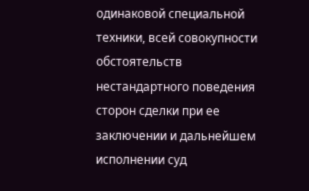одинаковой специальной техники, всей совокупности обстоятельств нестандартного поведения сторон сделки при ее заключении и дальнейшем исполнении суд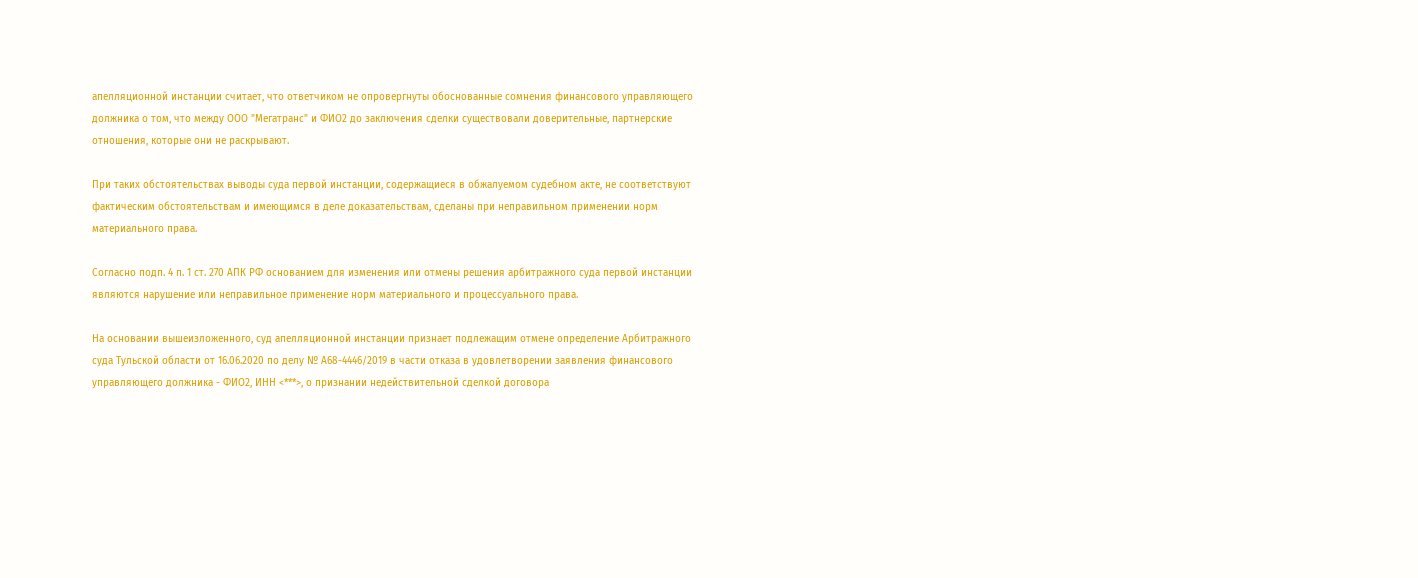апелляционной инстанции считает, что ответчиком не опровергнуты обоснованные сомнения финансового управляющего должника о том, что между ООО "Мегатранс" и ФИО2 до заключения сделки существовали доверительные, партнерские отношения, которые они не раскрывают.

При таких обстоятельствах выводы суда первой инстанции, содержащиеся в обжалуемом судебном акте, не соответствуют фактическим обстоятельствам и имеющимся в деле доказательствам, сделаны при неправильном применении норм материального права.

Согласно подп. 4 п. 1 ст. 270 АПК РФ основанием для изменения или отмены решения арбитражного суда первой инстанции являются нарушение или неправильное применение норм материального и процессуального права.

На основании вышеизложенного, суд апелляционной инстанции признает подлежащим отмене определение Арбитражного суда Тульской области от 16.06.2020 по делу № А68-4446/2019 в части отказа в удовлетворении заявления финансового управляющего должника - ФИО2, ИНН <***>, о признании недействительной сделкой договора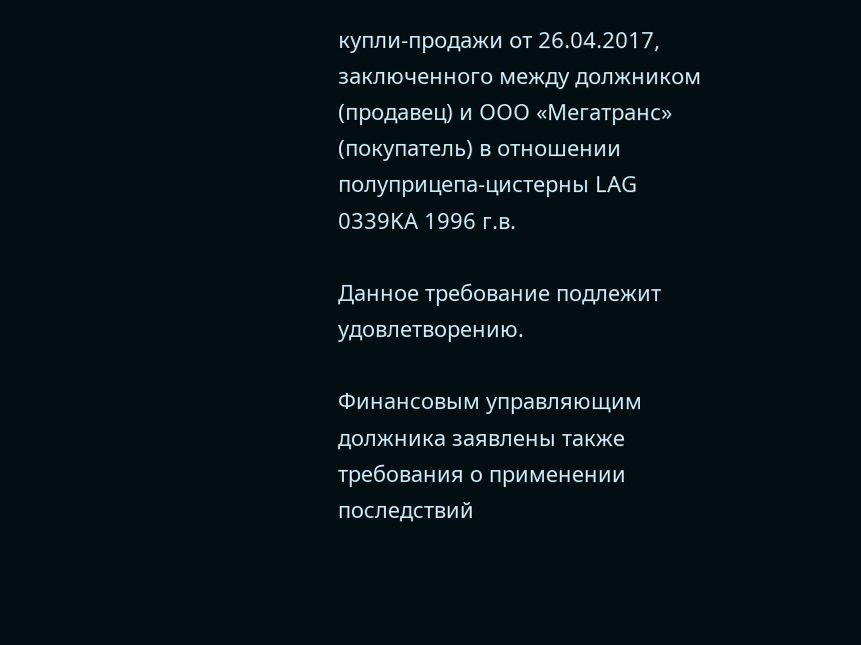купли-продажи от 26.04.2017, заключенного между должником (продавец) и ООО «Мегатранс» (покупатель) в отношении полуприцепа-цистерны LAG 0339KA 1996 г.в.

Данное требование подлежит удовлетворению.

Финансовым управляющим должника заявлены также требования о применении последствий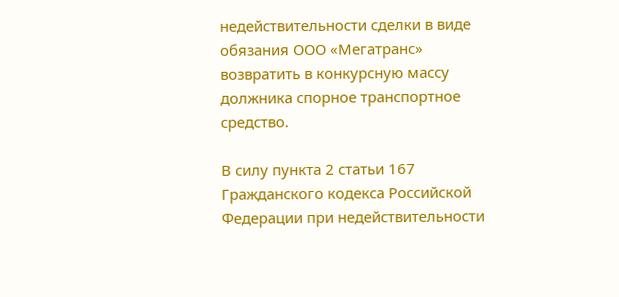недействительности сделки в виде обязания ООО «Мегатранс» возвратить в конкурсную массу должника спорное транспортное средство.

В силу пункта 2 статьи 167 Гражданского кодекса Российской Федерации при недействительности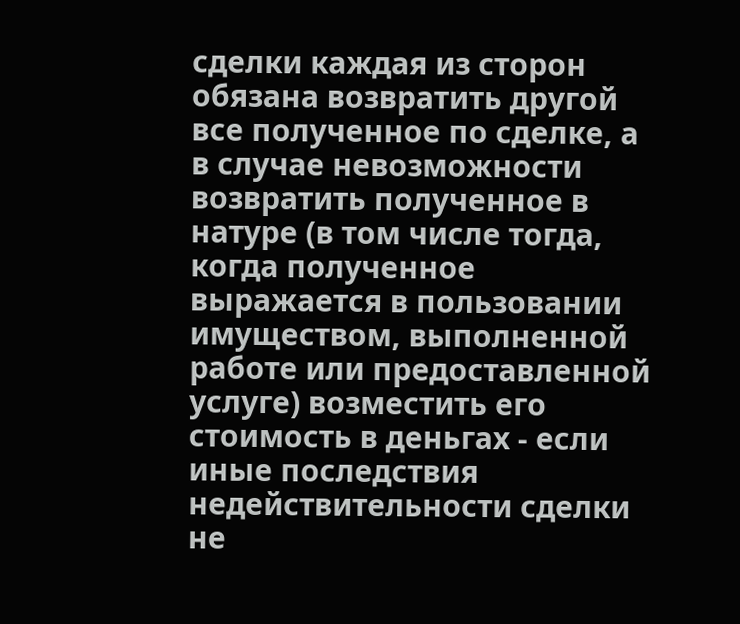сделки каждая из сторон обязана возвратить другой все полученное по сделке, а в случае невозможности возвратить полученное в натуре (в том числе тогда, когда полученное выражается в пользовании имуществом, выполненной работе или предоставленной услуге) возместить его стоимость в деньгах - если иные последствия недействительности сделки не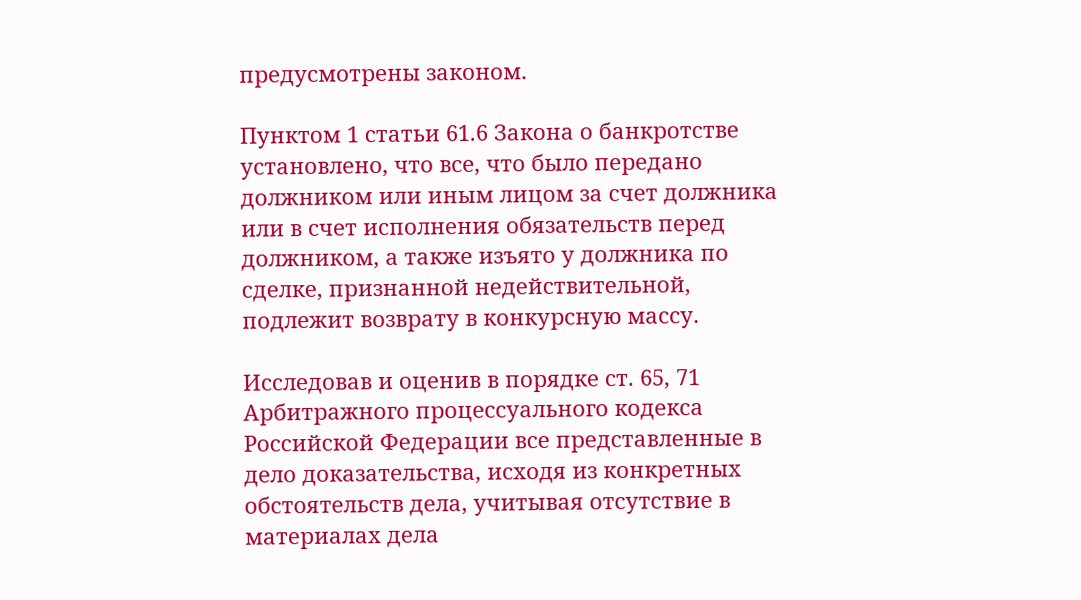предусмотрены законом.

Пунктом 1 статьи 61.6 Закона о банкротстве установлено, что все, что было передано должником или иным лицом за счет должника или в счет исполнения обязательств перед должником, а также изъято у должника по сделке, признанной недействительной, подлежит возврату в конкурсную массу.

Исследовав и оценив в порядке ст. 65, 71 Арбитражного процессуального кодекса Российской Федерации все представленные в дело доказательства, исходя из конкретных обстоятельств дела, учитывая отсутствие в материалах дела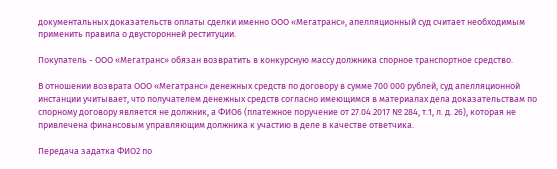документальных доказательств оплаты сделки именно ООО «Мегатранс», апелляционный суд считает необходимым применить правила о двусторонней реституции.

Покупатель - ООО «Мегатранс» обязан возвратить в конкурсную массу должника спорное транспортное средство.

В отношении возврата ООО «Мегатранс» денежных средств по договору в сумме 700 000 рублей, суд апелляционной инстанции учитывает, что получателем денежных средств согласно имеющимся в материалах дела доказательствам по спорному договору является не должник, а ФИО6 (платежное поручение от 27.04.2017 № 284, т.1, л. д. 26), которая не привлечена финансовым управляющим должника к участию в деле в качестве ответчика.

Передача задатка ФИО2 по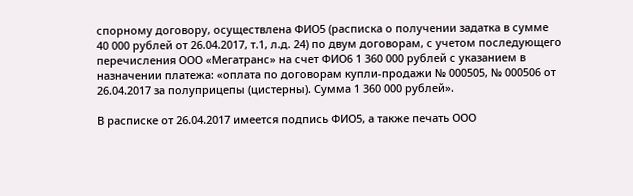спорному договору, осуществлена ФИО5 (расписка о получении задатка в сумме 40 000 рублей от 26.04.2017, т.1, л.д. 24) по двум договорам, с учетом последующего перечисления ООО «Мегатранс» на счет ФИО6 1 360 000 рублей с указанием в назначении платежа: «оплата по договорам купли-продажи № 000505, № 000506 от 26.04.2017 за полуприцепы (цистерны). Сумма 1 360 000 рублей».

В расписке от 26.04.2017 имеется подпись ФИО5, а также печать ООО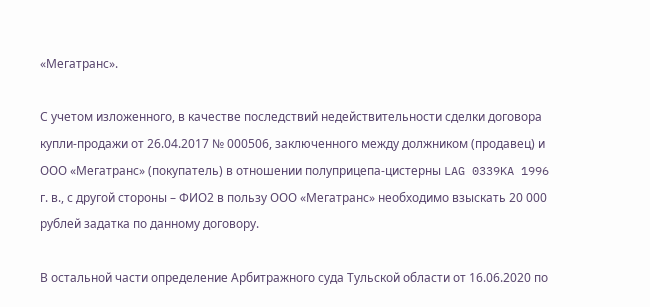«Мегатранс».

С учетом изложенного, в качестве последствий недействительности сделки договора купли-продажи от 26.04.2017 № 000506, заключенного между должником (продавец) и ООО «Мегатранс» (покупатель) в отношении полуприцепа-цистерны LAG 0339KA 1996 г. в., с другой стороны – ФИО2 в пользу ООО «Мегатранс» необходимо взыскать 20 000 рублей задатка по данному договору.

В остальной части определение Арбитражного суда Тульской области от 16.06.2020 по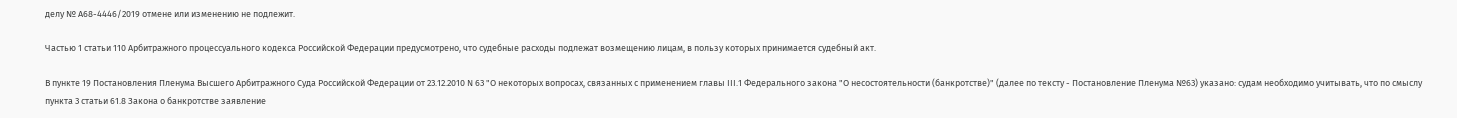делу № А68-4446/2019 отмене или изменению не подлежит.

Частью 1 статьи 110 Арбитражного процессуального кодекса Российской Федерации предусмотрено, что судебные расходы подлежат возмещению лицам, в пользу которых принимается судебный акт.

В пункте 19 Постановления Пленума Высшего Арбитражного Суда Российской Федерации от 23.12.2010 N 63 "О некоторых вопросах, связанных с применением главы III.1 Федерального закона "О несостоятельности (банкротстве)" (далее по тексту - Постановление Пленума №63) указано: судам необходимо учитывать, что по смыслу пункта 3 статьи 61.8 Закона о банкротстве заявление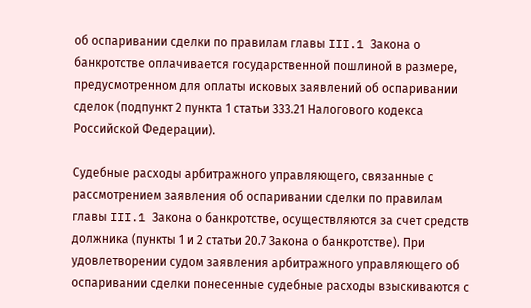об оспаривании сделки по правилам главы III.1 Закона о банкротстве оплачивается государственной пошлиной в размере, предусмотренном для оплаты исковых заявлений об оспаривании сделок (подпункт 2 пункта 1 статьи 333.21 Налогового кодекса Российской Федерации).

Судебные расходы арбитражного управляющего, связанные с рассмотрением заявления об оспаривании сделки по правилам главы III.1 Закона о банкротстве, осуществляются за счет средств должника (пункты 1 и 2 статьи 20.7 Закона о банкротстве). При удовлетворении судом заявления арбитражного управляющего об оспаривании сделки понесенные судебные расходы взыскиваются с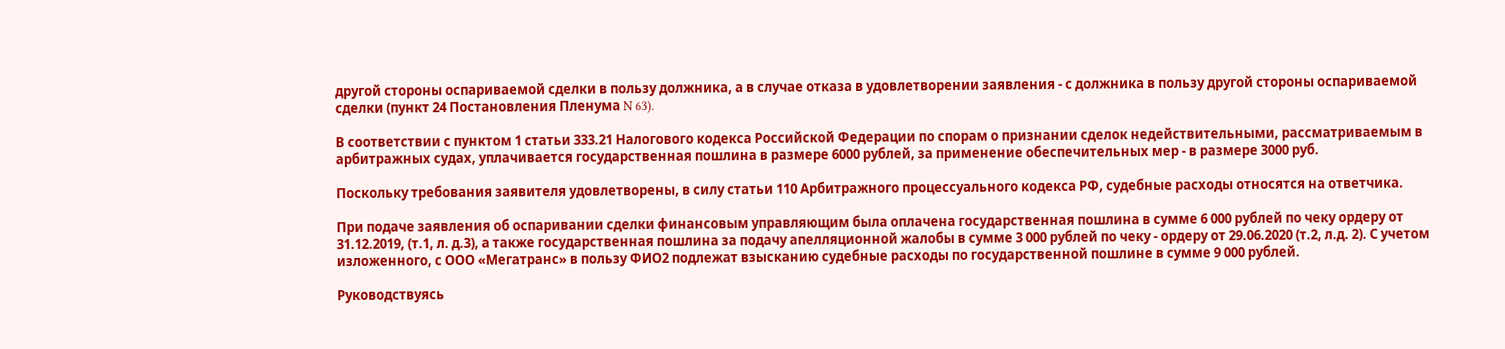другой стороны оспариваемой сделки в пользу должника, а в случае отказа в удовлетворении заявления - с должника в пользу другой стороны оспариваемой сделки (пункт 24 Постановления Пленума N 63).

В соответствии с пунктом 1 статьи 333.21 Налогового кодекса Российской Федерации по спорам о признании сделок недействительными, рассматриваемым в арбитражных судах, уплачивается государственная пошлина в размере 6000 рублей, за применение обеспечительных мер - в размере 3000 руб.

Поскольку требования заявителя удовлетворены, в силу статьи 110 Арбитражного процессуального кодекса РФ, судебные расходы относятся на ответчика.

При подаче заявления об оспаривании сделки финансовым управляющим была оплачена государственная пошлина в сумме 6 000 рублей по чеку ордеру от 31.12.2019, (т.1, л. д.3), а также государственная пошлина за подачу апелляционной жалобы в сумме 3 000 рублей по чеку - ордеру от 29.06.2020 (т.2, л.д. 2). С учетом изложенного, с ООО «Мегатранс» в пользу ФИО2 подлежат взысканию судебные расходы по государственной пошлине в сумме 9 000 рублей.

Руководствуясь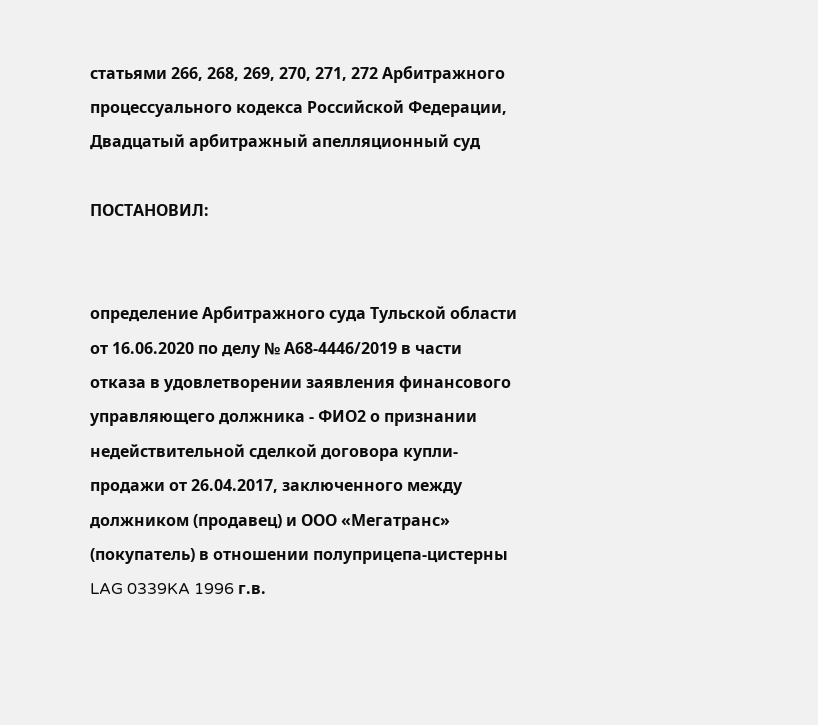статьями 266, 268, 269, 270, 271, 272 Арбитражного процессуального кодекса Российской Федерации, Двадцатый арбитражный апелляционный суд

ПОСТАНОВИЛ:


определение Арбитражного суда Тульской области от 16.06.2020 по делу № А68-4446/2019 в части отказа в удовлетворении заявления финансового управляющего должника - ФИО2 о признании недействительной сделкой договора купли-продажи от 26.04.2017, заключенного между должником (продавец) и ООО «Мегатранс» (покупатель) в отношении полуприцепа-цистерны LAG 0339KA 1996 г.в.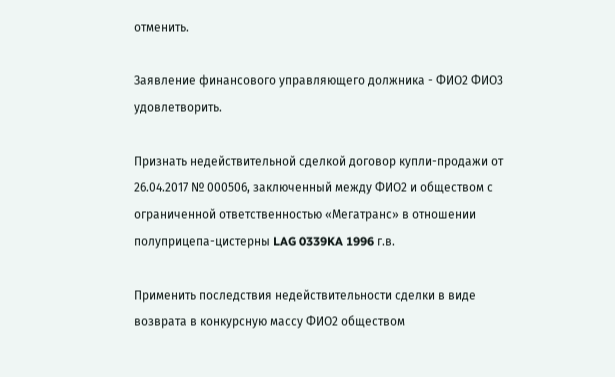отменить.

Заявление финансового управляющего должника - ФИО2 ФИО3 удовлетворить.

Признать недействительной сделкой договор купли-продажи от 26.04.2017 № 000506, заключенный между ФИО2 и обществом с ограниченной ответственностью «Мегатранс» в отношении полуприцепа-цистерны LAG 0339KA 1996 г.в.

Применить последствия недействительности сделки в виде возврата в конкурсную массу ФИО2 обществом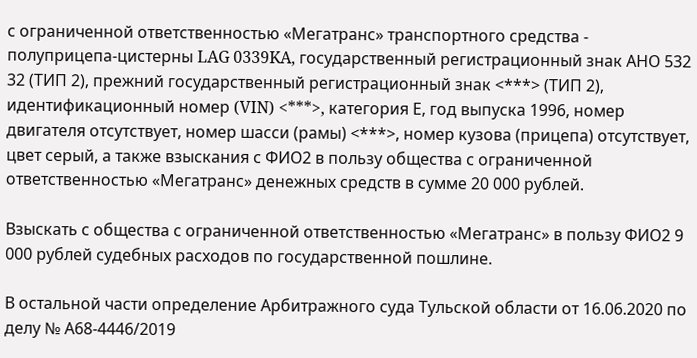с ограниченной ответственностью «Мегатранс» транспортного средства - полуприцепа-цистерны LAG 0339KA, государственный регистрационный знак АНО 532 32 (ТИП 2), прежний государственный регистрационный знак <***> (ТИП 2), идентификационный номер (VIN) <***>, категория Е, год выпуска 1996, номер двигателя отсутствует, номер шасси (рамы) <***>, номер кузова (прицепа) отсутствует, цвет серый, а также взыскания с ФИО2 в пользу общества с ограниченной ответственностью «Мегатранс» денежных средств в сумме 20 000 рублей.

Взыскать с общества с ограниченной ответственностью «Мегатранс» в пользу ФИО2 9 000 рублей судебных расходов по государственной пошлине.

В остальной части определение Арбитражного суда Тульской области от 16.06.2020 по делу № А68-4446/2019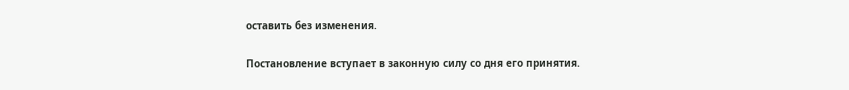оставить без изменения.

Постановление вступает в законную силу со дня его принятия.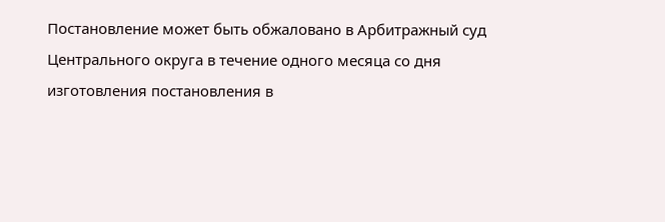Постановление может быть обжаловано в Арбитражный суд Центрального округа в течение одного месяца со дня изготовления постановления в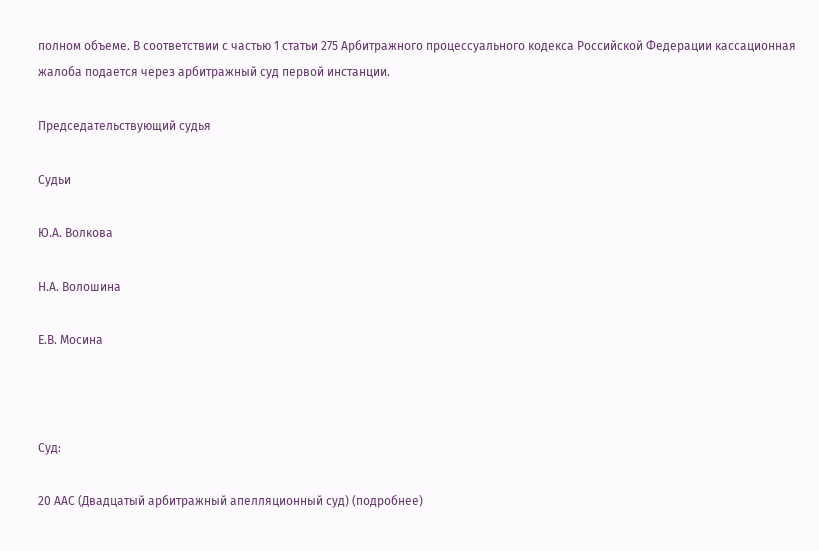полном объеме. В соответствии с частью 1 статьи 275 Арбитражного процессуального кодекса Российской Федерации кассационная жалоба подается через арбитражный суд первой инстанции.

Председательствующий судья

Судьи

Ю.А. Волкова

Н.А. Волошина

Е.В. Мосина



Суд:

20 ААС (Двадцатый арбитражный апелляционный суд) (подробнее)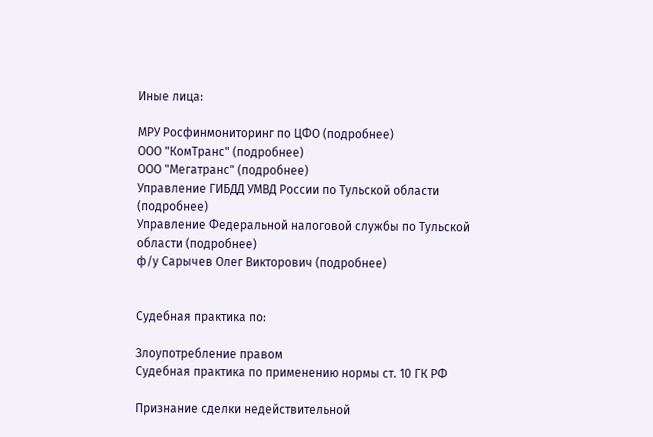Иные лица:

МРУ Росфинмониторинг по ЦФО (подробнее)
ООО "КомТранс" (подробнее)
ООО "Мегатранс" (подробнее)
Управление ГИБДД УМВД России по Тульской области (подробнее)
Управление Федеральной налоговой службы по Тульской области (подробнее)
ф/у Сарычев Олег Викторович (подробнее)


Судебная практика по:

Злоупотребление правом
Судебная практика по применению нормы ст. 10 ГК РФ

Признание сделки недействительной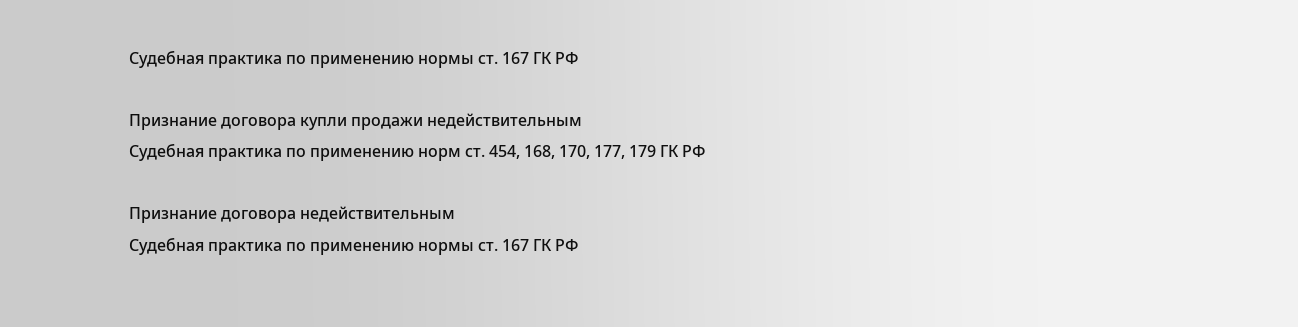Судебная практика по применению нормы ст. 167 ГК РФ

Признание договора купли продажи недействительным
Судебная практика по применению норм ст. 454, 168, 170, 177, 179 ГК РФ

Признание договора недействительным
Судебная практика по применению нормы ст. 167 ГК РФ